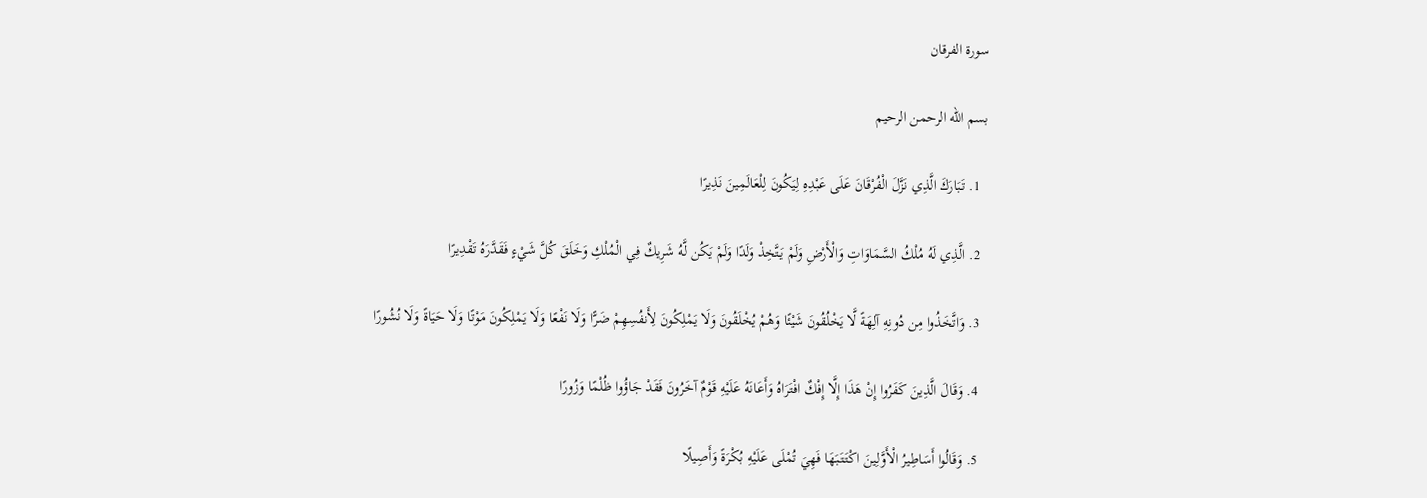سورة الفرقان

بسم الله الرحمن الرحيم

  1. تَبَارَكَ الَّذِي نَزَّلَ الْفُرْقَانَ عَلَى عَبْدِهِ لِيَكُونَ لِلْعَالَمِينَ نَذِيرًا

  2. الَّذِي لَهُ مُلْكُ السَّمَاوَاتِ وَالْأَرْضِ وَلَمْ يَتَّخِذْ وَلَدًا وَلَمْ يَكُن لَّهُ شَرِيكٌ فِي الْمُلْكِ وَخَلَقَ كُلَّ شَيْءٍ فَقَدَّرَهُ تَقْدِيرًا

  3. وَاتَّخَذُوا مِن دُونِهِ آلِهَةً لَّا يَخْلُقُونَ شَيْئًا وَهُمْ يُخْلَقُونَ وَلَا يَمْلِكُونَ لِأَنفُسِهِمْ ضَرًّا وَلَا نَفْعًا وَلَا يَمْلِكُونَ مَوْتًا وَلَا حَيَاةً وَلَا نُشُورًا

  4. وَقَالَ الَّذِينَ كَفَرُوا إِنْ هَذَا إِلَّا إِفْكٌ افْتَرَاهُ وَأَعَانَهُ عَلَيْهِ قَوْمٌ آخَرُونَ فَقَدْ جَاؤُوا ظُلْمًا وَزُورًا

  5. وَقَالُوا أَسَاطِيرُ الْأَوَّلِينَ اكْتَتَبَهَا فَهِيَ تُمْلَى عَلَيْهِ بُكْرَةً وَأَصِيلًا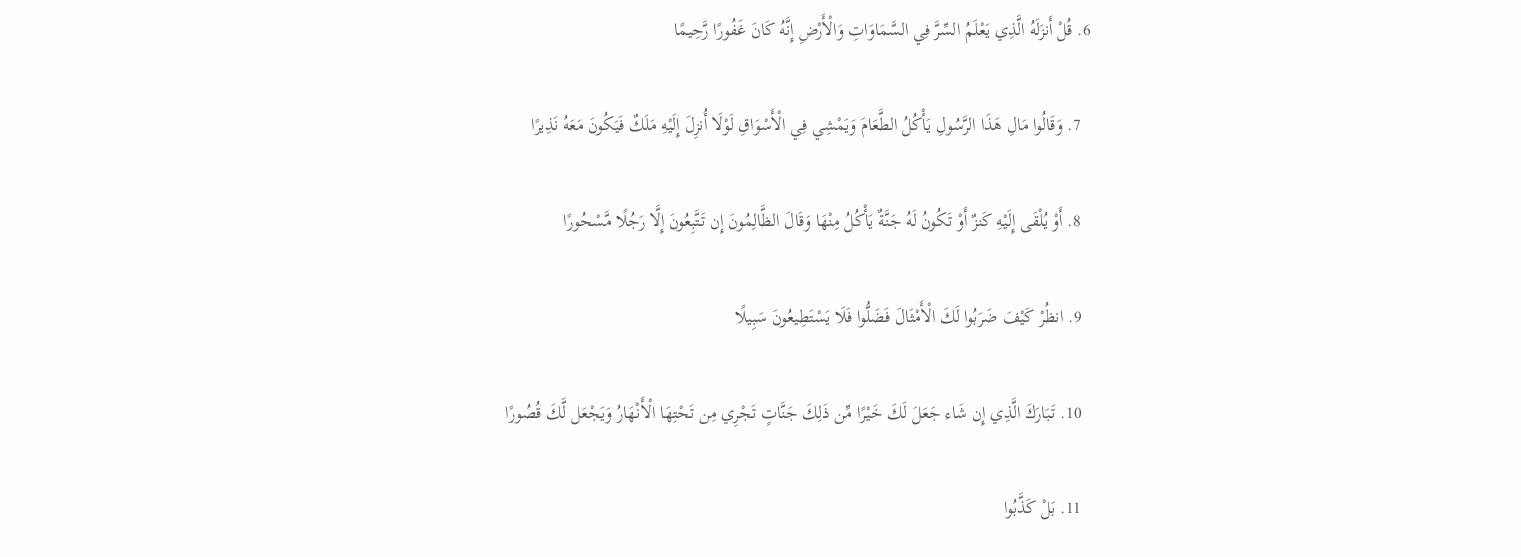6. قُلْ أَنزَلَهُ الَّذِي يَعْلَمُ السِّرَّ فِي السَّمَاوَاتِ وَالْأَرْضِ إِنَّهُ كَانَ غَفُورًا رَّحِيمًا

  7. وَقَالُوا مَالِ هَذَا الرَّسُولِ يَأْكُلُ الطَّعَامَ وَيَمْشِي فِي الْأَسْوَاقِ لَوْلَا أُنزِلَ إِلَيْهِ مَلَكٌ فَيَكُونَ مَعَهُ نَذِيرًا

  8. أَوْ يُلْقَى إِلَيْهِ كَنزٌ أَوْ تَكُونُ لَهُ جَنَّةٌ يَأْكُلُ مِنْهَا وَقَالَ الظَّالِمُونَ إِن تَتَّبِعُونَ إِلَّا رَجُلًا مَّسْحُورًا

  9. انظُرْ كَيْفَ ضَرَبُوا لَكَ الْأَمْثَالَ فَضَلُّوا فَلَا يَسْتَطِيعُونَ سَبِيلًا

  10. تَبَارَكَ الَّذِي إِن شَاء جَعَلَ لَكَ خَيْرًا مِّن ذَلِكَ جَنَّاتٍ تَجْرِي مِن تَحْتِهَا الْأَنْهَارُ وَيَجْعَل لَّكَ قُصُورًا

  11. بَلْ كَذَّبُوا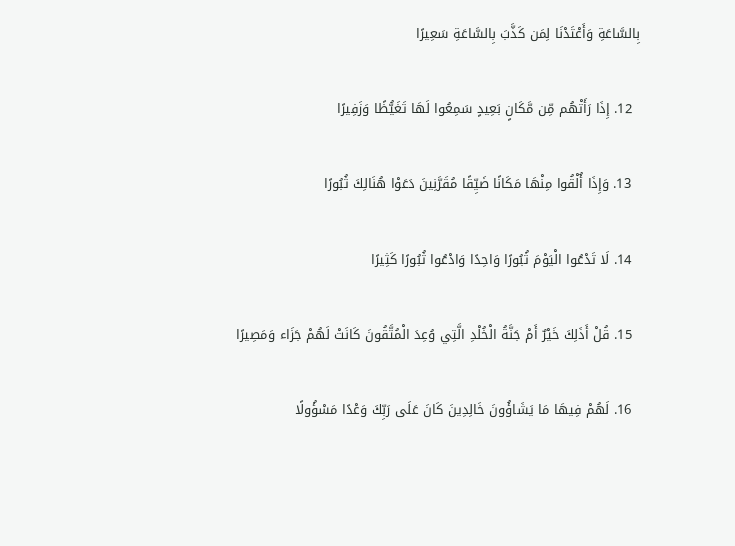بِالسَّاعَةِ وَأَعْتَدْنَا لِمَن كَذَّبَ بِالسَّاعَةِ سَعِيرًا

  12. إِذَا رَأَتْهُم مِّن مَّكَانٍ بَعِيدٍ سَمِعُوا لَهَا تَغَيُّظًا وَزَفِيرًا

  13. وَإِذَا أُلْقُوا مِنْهَا مَكَانًا ضَيِّقًا مُقَرَّنِينَ دَعَوْا هُنَالِكَ ثُبُورًا

  14. لَا تَدْعُوا الْيَوْمَ ثُبُورًا وَاحِدًا وَادْعُوا ثُبُورًا كَثِيرًا

  15. قُلْ أَذَلِكَ خَيْرٌ أَمْ جَنَّةُ الْخُلْدِ الَّتِي وُعِدَ الْمُتَّقُونَ كَانَتْ لَهُمْ جَزَاء وَمَصِيرًا

  16. لَهُمْ فِيهَا مَا يَشَاؤُونَ خَالِدِينَ كَانَ عَلَى رَبِّكَ وَعْدًا مَسْؤُولًا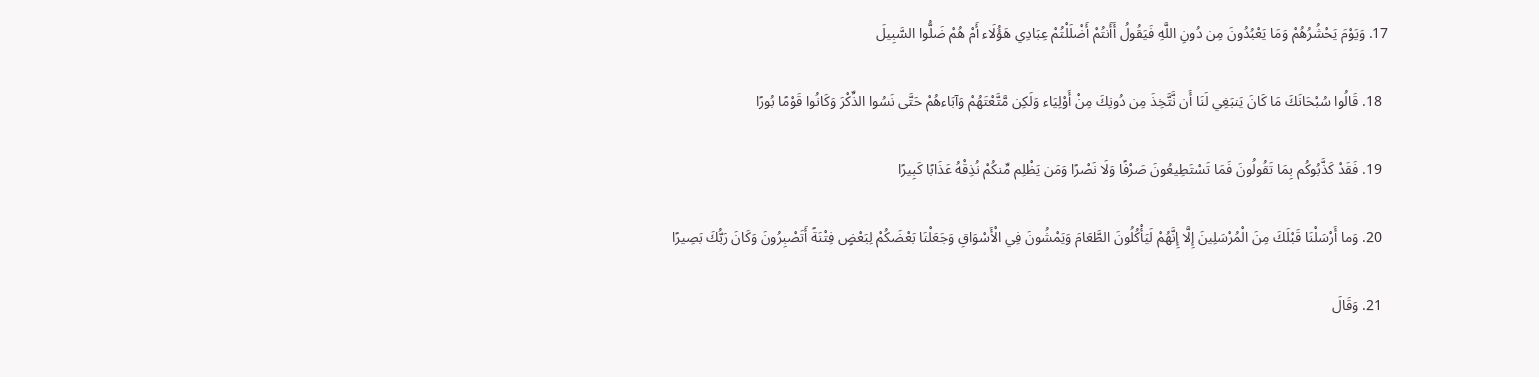17. وَيَوْمَ يَحْشُرُهُمْ وَمَا يَعْبُدُونَ مِن دُونِ اللَّهِ فَيَقُولُ أَأَنتُمْ أَضْلَلْتُمْ عِبَادِي هَؤُلَاء أَمْ هُمْ ضَلُّوا السَّبِيلَ

  18. قَالُوا سُبْحَانَكَ مَا كَانَ يَنبَغِي لَنَا أَن نَّتَّخِذَ مِن دُونِكَ مِنْ أَوْلِيَاء وَلَكِن مَّتَّعْتَهُمْ وَآبَاءهُمْ حَتَّى نَسُوا الذِّكْرَ وَكَانُوا قَوْمًا بُورًا

  19. فَقَدْ كَذَّبُوكُم بِمَا تَقُولُونَ فَمَا تَسْتَطِيعُونَ صَرْفًا وَلَا نَصْرًا وَمَن يَظْلِم مِّنكُمْ نُذِقْهُ عَذَابًا كَبِيرًا

  20. وَما أَرْسَلْنَا قَبْلَكَ مِنَ الْمُرْسَلِينَ إِلَّا إِنَّهُمْ لَيَأْكُلُونَ الطَّعَامَ وَيَمْشُونَ فِي الْأَسْوَاقِ وَجَعَلْنَا بَعْضَكُمْ لِبَعْضٍ فِتْنَةً أَتَصْبِرُونَ وَكَانَ رَبُّكَ بَصِيرًا

  21. وَقَالَ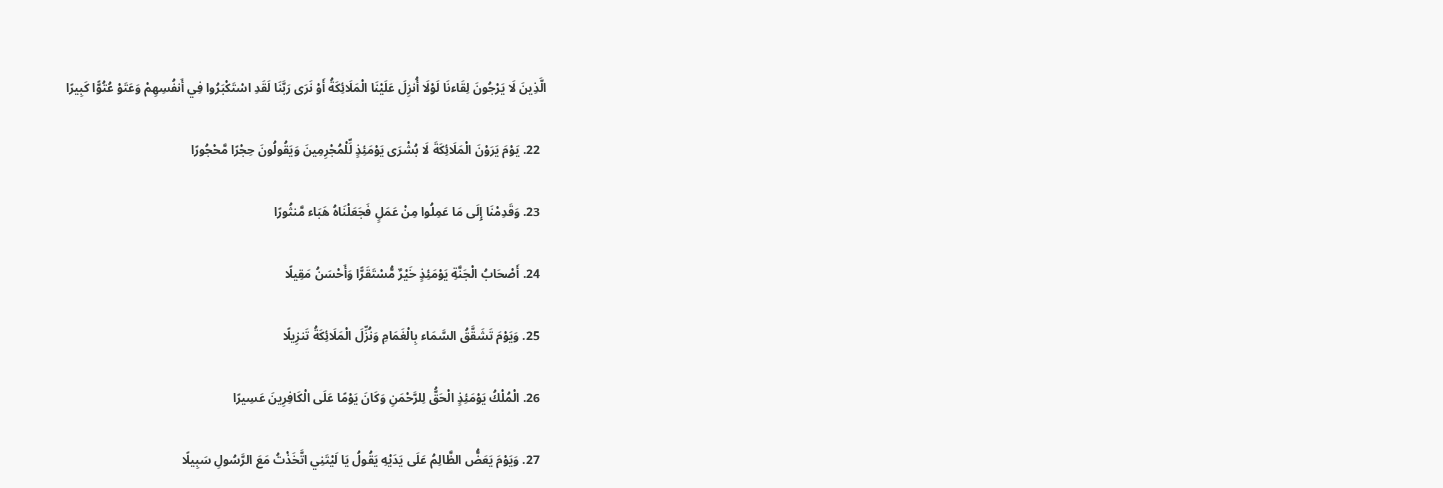الَّذِينَ لَا يَرْجُونَ لِقَاءنَا لَوْلَا أُنزِلَ عَلَيْنَا الْمَلَائِكَةُ أَوْ نَرَى رَبَّنَا لَقَدِ اسْتَكْبَرُوا فِي أَنفُسِهِمْ وَعَتَوْ عُتُوًّا كَبِيرًا

  22. يَوْمَ يَرَوْنَ الْمَلَائِكَةَ لَا بُشْرَى يَوْمَئِذٍ لِّلْمُجْرِمِينَ وَيَقُولُونَ حِجْرًا مَّحْجُورًا

  23. وَقَدِمْنَا إِلَى مَا عَمِلُوا مِنْ عَمَلٍ فَجَعَلْنَاهُ هَبَاء مَّنثُورًا

  24. أَصْحَابُ الْجَنَّةِ يَوْمَئِذٍ خَيْرٌ مُّسْتَقَرًّا وَأَحْسَنُ مَقِيلًا

  25. وَيَوْمَ تَشَقَّقُ السَّمَاء بِالْغَمَامِ وَنُزِّلَ الْمَلَائِكَةُ تَنزِيلًا

  26. الْمُلْكُ يَوْمَئِذٍ الْحَقُّ لِلرَّحْمَنِ وَكَانَ يَوْمًا عَلَى الْكَافِرِينَ عَسِيرًا

  27. وَيَوْمَ يَعَضُّ الظَّالِمُ عَلَى يَدَيْهِ يَقُولُ يَا لَيْتَنِي اتَّخَذْتُ مَعَ الرَّسُولِ سَبِيلًا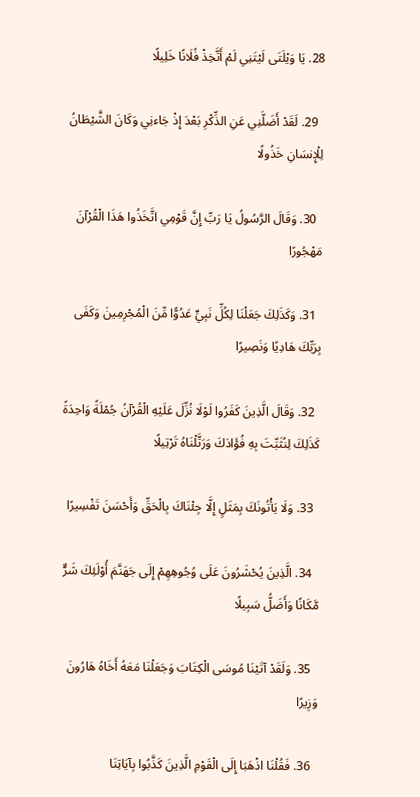28. يَا وَيْلَتَى لَيْتَنِي لَمْ أَتَّخِذْ فُلَانًا خَلِيلًا

  29. لَقَدْ أَضَلَّنِي عَنِ الذِّكْرِ بَعْدَ إِذْ جَاءنِي وَكَانَ الشَّيْطَانُ لِلْإِنسَانِ خَذُولًا

  30. وَقَالَ الرَّسُولُ يَا رَبِّ إِنَّ قَوْمِي اتَّخَذُوا هَذَا الْقُرْآنَ مَهْجُورًا

  31. وَكَذَلِكَ جَعَلْنَا لِكُلِّ نَبِيٍّ عَدُوًّا مِّنَ الْمُجْرِمِينَ وَكَفَى بِرَبِّكَ هَادِيًا وَنَصِيرًا

  32. وَقَالَ الَّذِينَ كَفَرُوا لَوْلَا نُزِّلَ عَلَيْهِ الْقُرْآنُ جُمْلَةً وَاحِدَةً كَذَلِكَ لِنُثَبِّتَ بِهِ فُؤَادَكَ وَرَتَّلْنَاهُ تَرْتِيلًا

  33. وَلَا يَأْتُونَكَ بِمَثَلٍ إِلَّا جِئْنَاكَ بِالْحَقِّ وَأَحْسَنَ تَفْسِيرًا

  34. الَّذِينَ يُحْشَرُونَ عَلَى وُجُوهِهِمْ إِلَى جَهَنَّمَ أُوْلَئِكَ شَرٌّ مَّكَانًا وَأَضَلُّ سَبِيلًا

  35. وَلَقَدْ آتَيْنَا مُوسَى الْكِتَابَ وَجَعَلْنَا مَعَهُ أَخَاهُ هَارُونَ وَزِيرًا

  36. فَقُلْنَا اذْهَبَا إِلَى الْقَوْمِ الَّذِينَ كَذَّبُوا بِآيَاتِنَا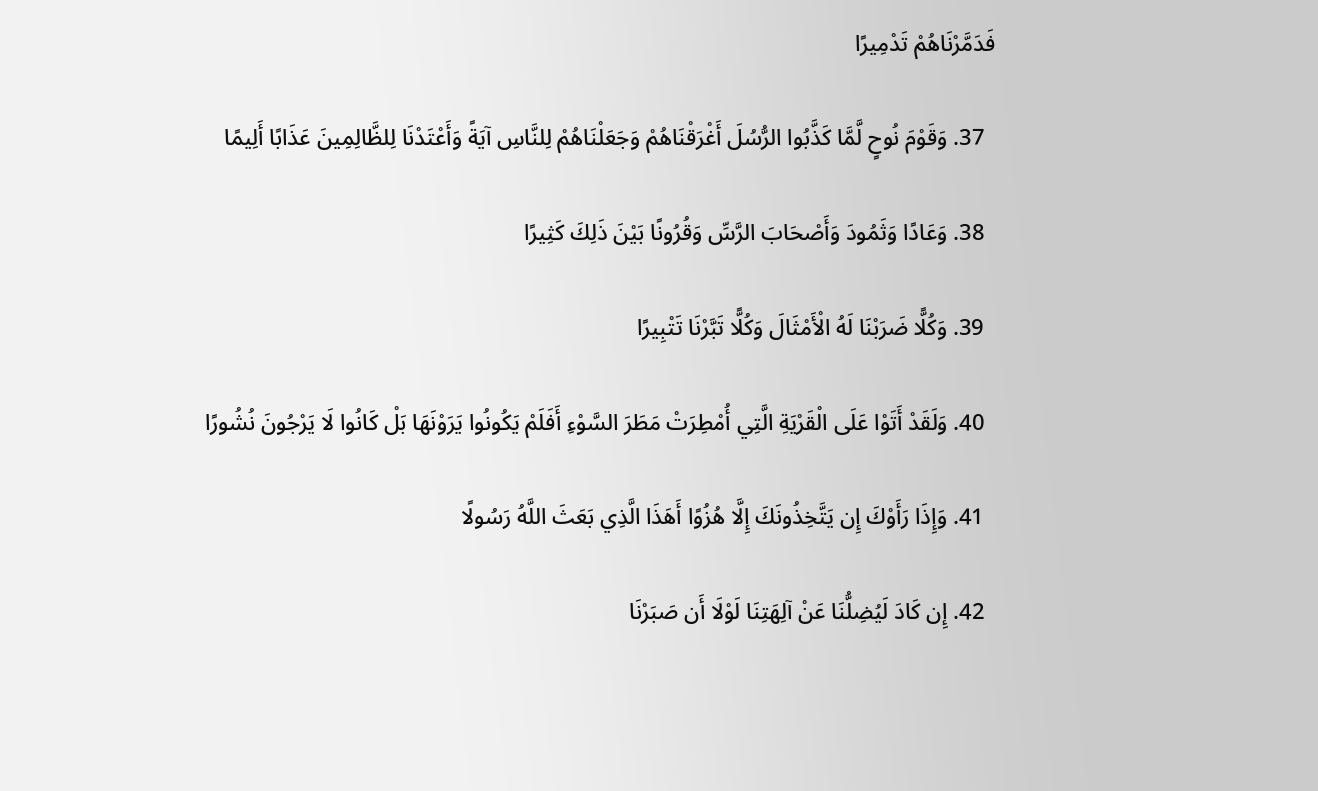فَدَمَّرْنَاهُمْ تَدْمِيرًا

  37. وَقَوْمَ نُوحٍ لَّمَّا كَذَّبُوا الرُّسُلَ أَغْرَقْنَاهُمْ وَجَعَلْنَاهُمْ لِلنَّاسِ آيَةً وَأَعْتَدْنَا لِلظَّالِمِينَ عَذَابًا أَلِيمًا

  38. وَعَادًا وَثَمُودَ وَأَصْحَابَ الرَّسِّ وَقُرُونًا بَيْنَ ذَلِكَ كَثِيرًا

  39. وَكُلًّا ضَرَبْنَا لَهُ الْأَمْثَالَ وَكُلًّا تَبَّرْنَا تَتْبِيرًا

  40. وَلَقَدْ أَتَوْا عَلَى الْقَرْيَةِ الَّتِي أُمْطِرَتْ مَطَرَ السَّوْءِ أَفَلَمْ يَكُونُوا يَرَوْنَهَا بَلْ كَانُوا لَا يَرْجُونَ نُشُورًا

  41. وَإِذَا رَأَوْكَ إِن يَتَّخِذُونَكَ إِلَّا هُزُوًا أَهَذَا الَّذِي بَعَثَ اللَّهُ رَسُولًا

  42. إِن كَادَ لَيُضِلُّنَا عَنْ آلِهَتِنَا لَوْلَا أَن صَبَرْنَا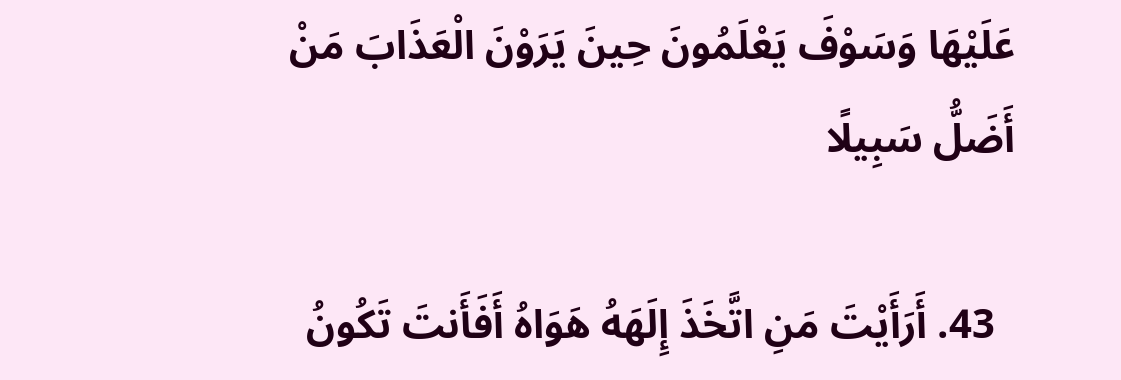عَلَيْهَا وَسَوْفَ يَعْلَمُونَ حِينَ يَرَوْنَ الْعَذَابَ مَنْ أَضَلُّ سَبِيلًا

  43. أَرَأَيْتَ مَنِ اتَّخَذَ إِلَهَهُ هَوَاهُ أَفَأَنتَ تَكُونُ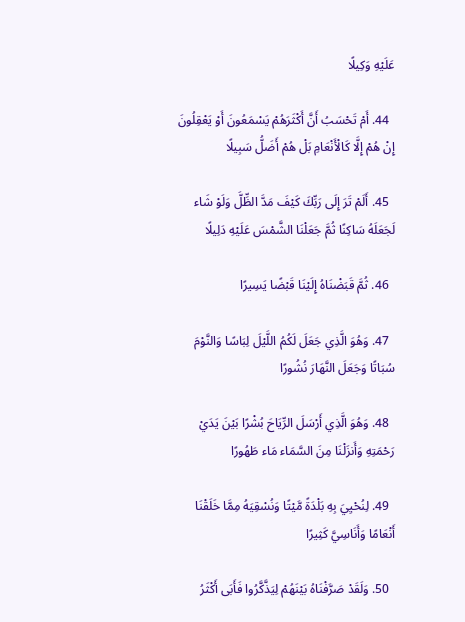عَلَيْهِ وَكِيلًا

  44. أَمْ تَحْسَبُ أَنَّ أَكْثَرَهُمْ يَسْمَعُونَ أَوْ يَعْقِلُونَ إِنْ هُمْ إِلَّا كَالْأَنْعَامِ بَلْ هُمْ أَضَلُّ سَبِيلًا

  45. أَلَمْ تَرَ إِلَى رَبِّكَ كَيْفَ مَدَّ الظِّلَّ وَلَوْ شَاء لَجَعَلَهُ سَاكِنًا ثُمَّ جَعَلْنَا الشَّمْسَ عَلَيْهِ دَلِيلًا

  46. ثُمَّ قَبَضْنَاهُ إِلَيْنَا قَبْضًا يَسِيرًا

  47. وَهُوَ الَّذِي جَعَلَ لَكُمُ اللَّيْلَ لِبَاسًا وَالنَّوْمَ سُبَاتًا وَجَعَلَ النَّهَارَ نُشُورًا

  48. وَهُوَ الَّذِي أَرْسَلَ الرِّيَاحَ بُشْرًا بَيْنَ يَدَيْ رَحْمَتِهِ وَأَنزَلْنَا مِنَ السَّمَاء مَاء طَهُورًا

  49. لِنُحْيِيَ بِهِ بَلْدَةً مَّيْتًا وَنُسْقِيَهُ مِمَّا خَلَقْنَا أَنْعَامًا وَأَنَاسِيَّ كَثِيرًا

  50. وَلَقَدْ صَرَّفْنَاهُ بَيْنَهُمْ لِيَذَّكَّرُوا فَأَبَى أَكْثَرُ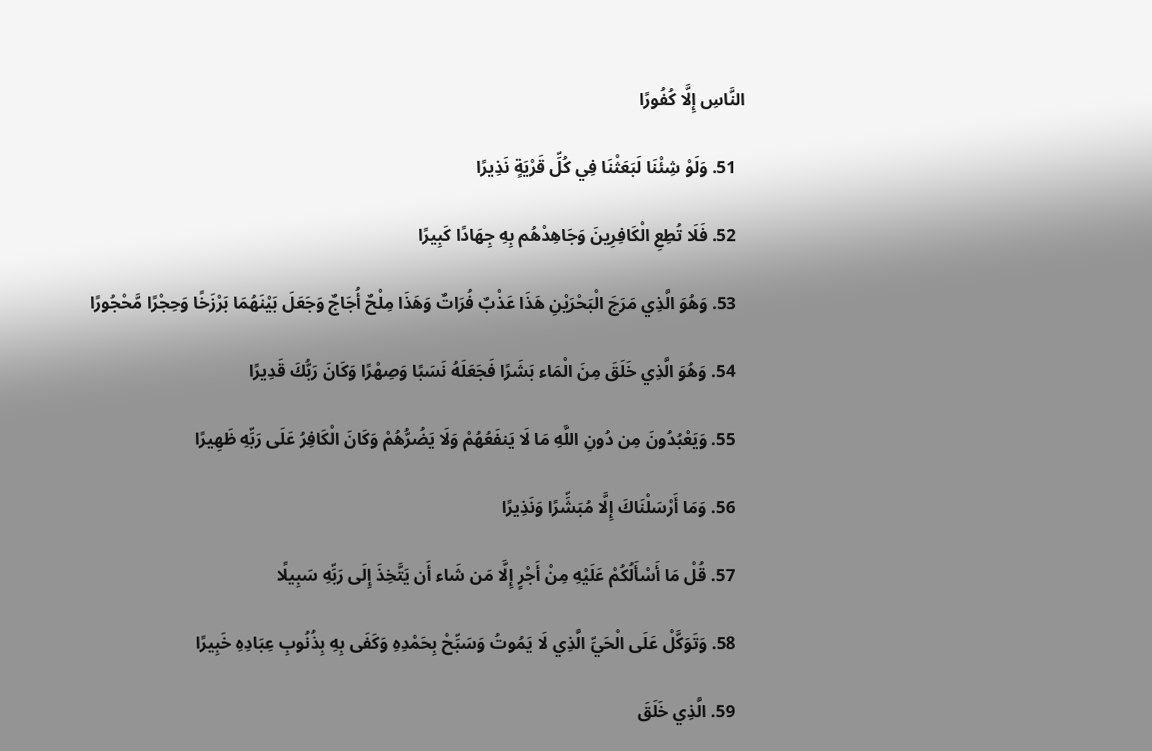النَّاسِ إِلَّا كُفُورًا

  51. وَلَوْ شِئْنَا لَبَعَثْنَا فِي كُلِّ قَرْيَةٍ نَذِيرًا

  52. فَلَا تُطِعِ الْكَافِرِينَ وَجَاهِدْهُم بِهِ جِهَادًا كَبِيرًا

  53. وَهُوَ الَّذِي مَرَجَ الْبَحْرَيْنِ هَذَا عَذْبٌ فُرَاتٌ وَهَذَا مِلْحٌ أُجَاجٌ وَجَعَلَ بَيْنَهُمَا بَرْزَخًا وَحِجْرًا مَّحْجُورًا

  54. وَهُوَ الَّذِي خَلَقَ مِنَ الْمَاء بَشَرًا فَجَعَلَهُ نَسَبًا وَصِهْرًا وَكَانَ رَبُّكَ قَدِيرًا

  55. وَيَعْبُدُونَ مِن دُونِ اللَّهِ مَا لَا يَنفَعُهُمْ وَلَا يَضُرُّهُمْ وَكَانَ الْكَافِرُ عَلَى رَبِّهِ ظَهِيرًا

  56. وَمَا أَرْسَلْنَاكَ إِلَّا مُبَشِّرًا وَنَذِيرًا

  57. قُلْ مَا أَسْأَلُكُمْ عَلَيْهِ مِنْ أَجْرٍ إِلَّا مَن شَاء أَن يَتَّخِذَ إِلَى رَبِّهِ سَبِيلًا

  58. وَتَوَكَّلْ عَلَى الْحَيِّ الَّذِي لَا يَمُوتُ وَسَبِّحْ بِحَمْدِهِ وَكَفَى بِهِ بِذُنُوبِ عِبَادِهِ خَبِيرًا

  59. الَّذِي خَلَقَ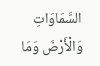السَّمَاوَاتِ وَالْأَرْضَ وَمَا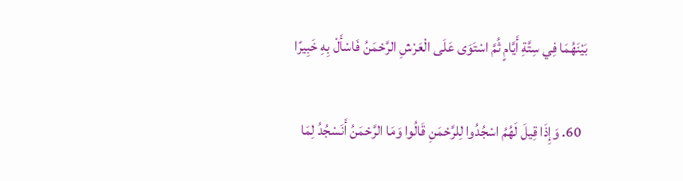بَيْنَهُمَا فِي سِتَّةِ أَيَّامٍ ثُمَّ اسْتَوَى عَلَى الْعَرْشِ الرَّحْمَنُ فَاسْأَلْ بِهِ خَبِيرًا

  60. وَإِذَا قِيلَ لَهُمُ اسْجُدُوا لِلرَّحْمَنِ قَالُوا وَمَا الرَّحْمَنُ أَنَسْجُدُ لِمَا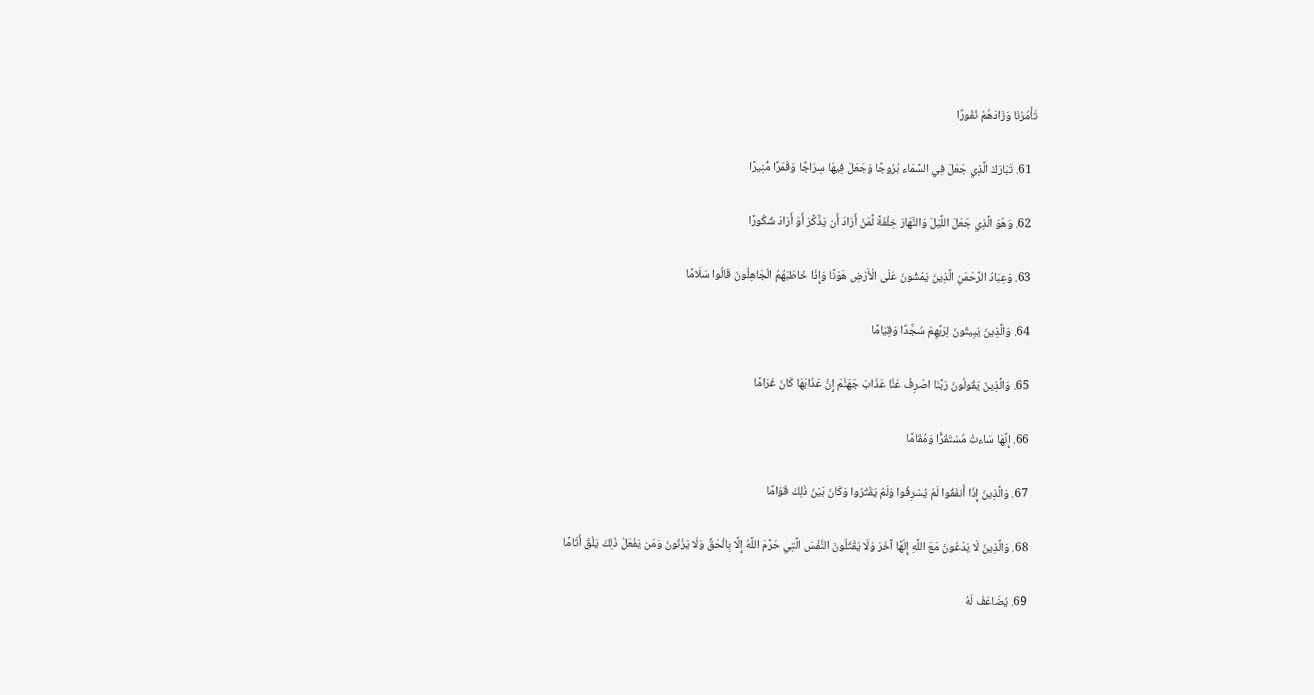تَأْمُرُنَا وَزَادَهُمْ نُفُورًا

  61. تَبَارَكَ الَّذِي جَعَلَ فِي السَّمَاء بُرُوجًا وَجَعَلَ فِيهَا سِرَاجًا وَقَمَرًا مُّنِيرًا

  62. وَهُوَ الَّذِي جَعَلَ اللَّيْلَ وَالنَّهَارَ خِلْفَةً لِّمَنْ أَرَادَ أَن يَذَّكَّرَ أَوْ أَرَادَ شُكُورًا

  63. وَعِبَادُ الرَّحْمَنِ الَّذِينَ يَمْشُونَ عَلَى الْأَرْضِ هَوْنًا وَإِذَا خَاطَبَهُمُ الْجَاهِلُونَ قَالُوا سَلَامًا

  64. وَالَّذِينَ يَبِيتُونَ لِرَبِّهِمْ سُجَّدًا وَقِيَامًا

  65. وَالَّذِينَ يَقُولُونَ رَبَّنَا اصْرِفْ عَنَّا عَذَابَ جَهَنَّمَ إِنَّ عَذَابَهَا كَانَ غَرَامًا

  66. إِنَّهَا سَاءتْ مُسْتَقَرًّا وَمُقَامًا

  67. وَالَّذِينَ إِذَا أَنفَقُوا لَمْ يُسْرِفُوا وَلَمْ يَقْتُرُوا وَكَانَ بَيْنَ ذَلِكَ قَوَامًا

  68. وَالَّذِينَ لَا يَدْعُونَ مَعَ اللَّهِ إِلَهًا آخَرَ وَلَا يَقْتُلُونَ النَّفْسَ الَّتِي حَرَّمَ اللَّهُ إِلَّا بِالْحَقِّ وَلَا يَزْنُونَ وَمَن يَفْعَلْ ذَلِكَ يَلْقَ أَثَامًا

  69. يُضَاعَفْ لَهُ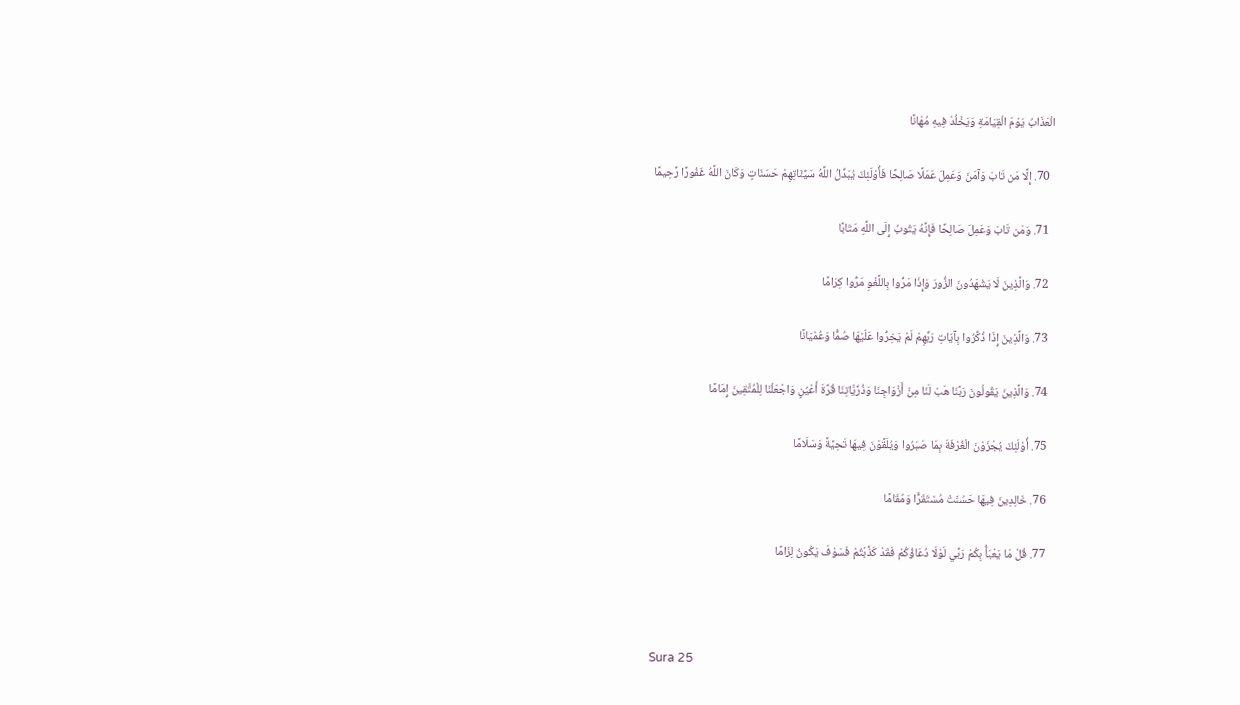الْعَذَابُ يَوْمَ الْقِيَامَةِ وَيَخْلُدْ فِيهِ مُهَانًا

  70. إِلَّا مَن تَابَ وَآمَنَ وَعَمِلَ عَمَلًا صَالِحًا فَأُوْلَئِكَ يُبَدِّلُ اللَّهُ سَيِّئَاتِهِمْ حَسَنَاتٍ وَكَانَ اللَّهُ غَفُورًا رَّحِيمًا

  71. وَمَن تَابَ وَعَمِلَ صَالِحًا فَإِنَّهُ يَتُوبُ إِلَى اللَّهِ مَتَابًا

  72. وَالَّذِينَ لَا يَشْهَدُونَ الزُّورَ وَإِذَا مَرُّوا بِاللَّغْوِ مَرُّوا كِرَامًا

  73. وَالَّذِينَ إِذَا ذُكِّرُوا بِآيَاتِ رَبِّهِمْ لَمْ يَخِرُّوا عَلَيْهَا صُمًّا وَعُمْيَانًا

  74. وَالَّذِينَ يَقُولُونَ رَبَّنَا هَبْ لَنَا مِنْ أَزْوَاجِنَا وَذُرِّيَّاتِنَا قُرَّةَ أَعْيُنٍ وَاجْعَلْنَا لِلْمُتَّقِينَ إِمَامًا

  75. أُوْلَئِكَ يُجْزَوْنَ الْغُرْفَةَ بِمَا صَبَرُوا وَيُلَقَّوْنَ فِيهَا تَحِيَّةً وَسَلَامًا

  76. خَالِدِينَ فِيهَا حَسُنَتْ مُسْتَقَرًّا وَمُقَامًا

  77. قُلْ مَا يَعْبَأُ بِكُمْ رَبِّي لَوْلَا دُعَاؤُكُمْ فَقَدْ كَذَّبْتُمْ فَسَوْفَ يَكُونُ لِزَامًا



Sura 25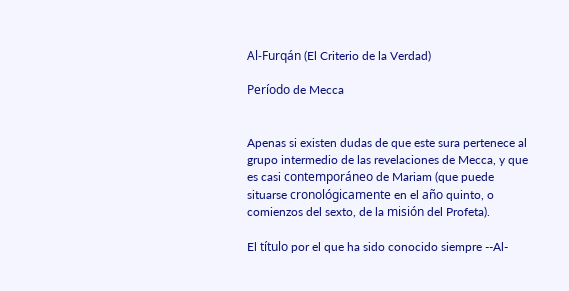Al-Furqán (El Criterio de la Verdad)

Período de Mecca


Apenas si existen dudas de que este sura pertenece al grupo intermedio de las revelaciones de Mecca, y que es casi contemporáneo de Mariam (que puede situarse cronológicamente en el año quinto, o comienzos del sexto, de la misión del Profeta).

El título por el que ha sido conocido siempre --Al-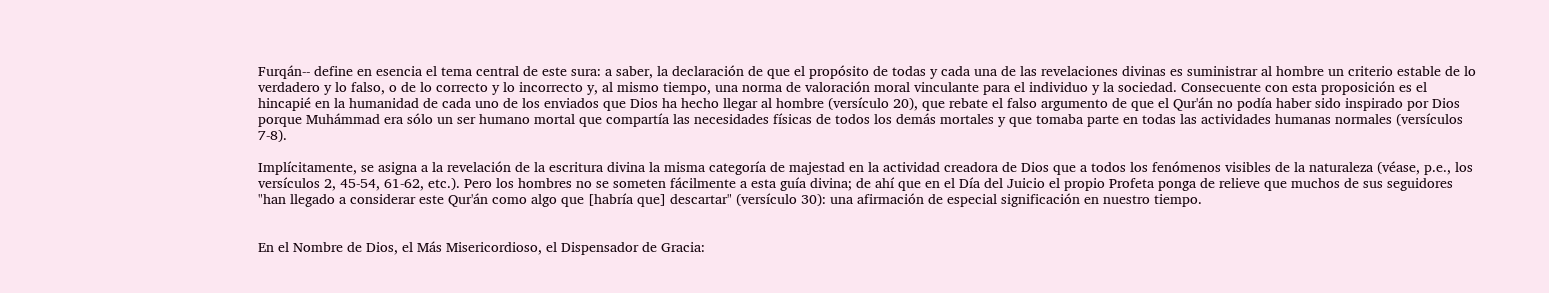Furqán-- define en esencia el tema central de este sura: a saber, la declaración de que el propósito de todas y cada una de las revelaciones divinas es suministrar al hombre un criterio estable de lo verdadero y lo falso, o de lo correcto y lo incorrecto y, al mismo tiempo, una norma de valoración moral vinculante para el individuo y la sociedad. Consecuente con esta proposición es el hincapié en la humanidad de cada uno de los enviados que Dios ha hecho llegar al hombre (versículo 20), que rebate el falso argumento de que el Qur'án no podía haber sido inspirado por Dios porque Muhámmad era sólo un ser humano mortal que compartía las necesidades físicas de todos los demás mortales y que tomaba parte en todas las actividades humanas normales (versículos 7-8).

Implícitamente, se asigna a la revelación de la escritura divina la misma categoría de majestad en la actividad creadora de Dios que a todos los fenómenos visibles de la naturaleza (véase, p.e., los versículos 2, 45-54, 61-62, etc.). Pero los hombres no se someten fácilmente a esta guía divina; de ahí que en el Día del Juicio el propio Profeta ponga de relieve que muchos de sus seguidores "han llegado a considerar este Qur'án como algo que [habría que] descartar" (versículo 30): una afirmación de especial significación en nuestro tiempo.


En el Nombre de Dios, el Más Misericordioso, el Dispensador de Gracia: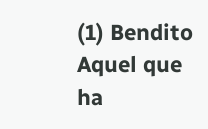(1) Bendito Aquel que ha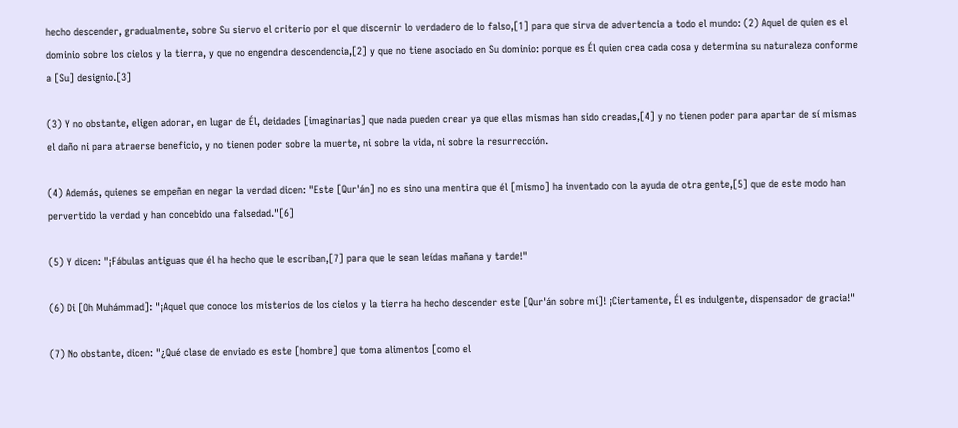hecho descender, gradualmente, sobre Su siervo el criterio por el que discernir lo verdadero de lo falso,[1] para que sirva de advertencia a todo el mundo: (2) Aquel de quien es el dominio sobre los cielos y la tierra, y que no engendra descendencia,[2] y que no tiene asociado en Su dominio: porque es Él quien crea cada cosa y determina su naturaleza conforme a [Su] designio.[3]

(3) Y no obstante, eligen adorar, en lugar de Él, deidades [imaginarias] que nada pueden crear ya que ellas mismas han sido creadas,[4] y no tienen poder para apartar de sí mismas el daño ni para atraerse beneficio, y no tienen poder sobre la muerte, ni sobre la vida, ni sobre la resurrección.

(4) Además, quienes se empeñan en negar la verdad dicen: "Este [Qur'án] no es sino una mentira que él [mismo] ha inventado con la ayuda de otra gente,[5] que de este modo han pervertido la verdad y han concebido una falsedad."[6]

(5) Y dicen: "¡Fábulas antiguas que él ha hecho que le escriban,[7] para que le sean leídas mañana y tarde!"

(6) Di [Oh Muhámmad]: "¡Aquel que conoce los misterios de los cielos y la tierra ha hecho descender este [Qur'án sobre mí]! ¡Ciertamente, Él es indulgente, dispensador de gracia!"

(7) No obstante, dicen: "¿Qué clase de enviado es este [hombre] que toma alimentos [como el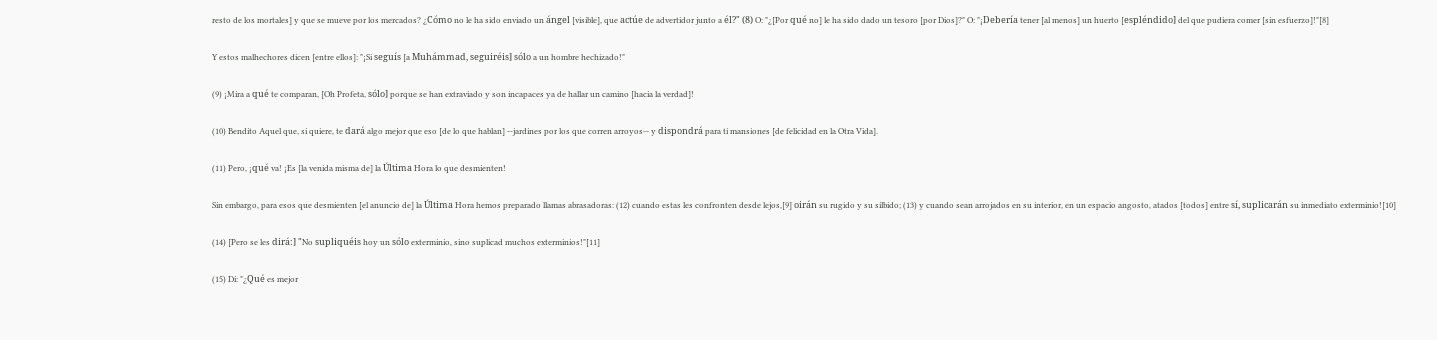resto de los mortales] y que se mueve por los mercados? ¿Cómo no le ha sido enviado un ángel [visible], que actúe de advertidor junto a él?" (8) O: "¿[Por qué no] le ha sido dado un tesoro [por Dios]?" O: "¡Debería tener [al menos] un huerto [espléndido] del que pudiera comer [sin esfuerzo]!"[8]

Y estos malhechores dicen [entre ellos]: "¡Si seguís [a Muhámmad, seguiréis] sólo a un hombre hechizado!"

(9) ¡Mira a qué te comparan, [Oh Profeta, sólo] porque se han extraviado y son incapaces ya de hallar un camino [hacia la verdad]!

(10) Bendito Aquel que, si quiere, te dará algo mejor que eso [de lo que hablan] --jardines por los que corren arroyos-- y dispondrá para ti mansiones [de felicidad en la Otra Vida].

(11) Pero, ¡qué va! ¡Es [la venida misma de] la Última Hora lo que desmienten!

Sin embargo, para esos que desmienten [el anuncio de] la Última Hora hemos preparado llamas abrasadoras: (12) cuando estas les confronten desde lejos,[9] oirán su rugido y su silbido; (13) y cuando sean arrojados en su interior, en un espacio angosto, atados [todos] entre sí, suplicarán su inmediato exterminio![10]

(14) [Pero se les dirá:] "No supliquéis hoy un sólo exterminio, sino suplicad muchos exterminios!"[11]

(15) Di: "¿Qué es mejor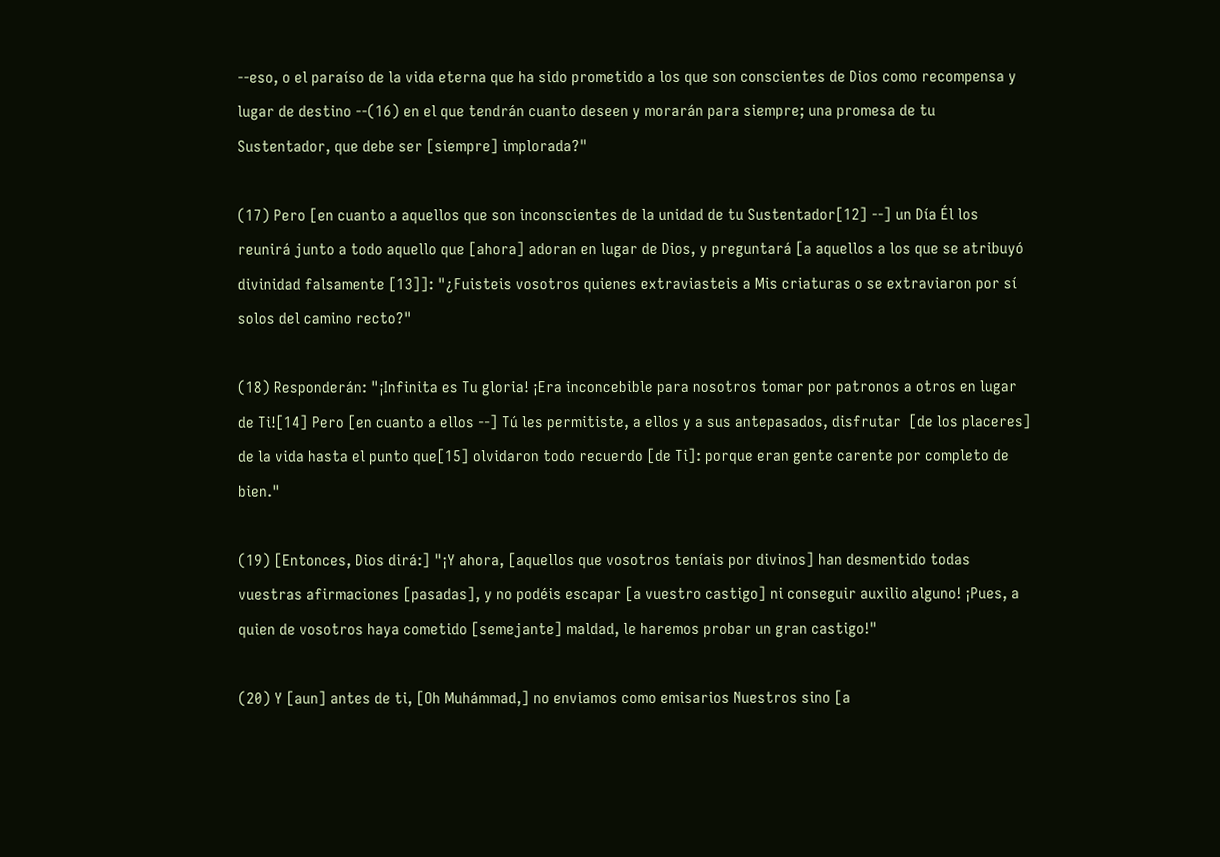--eso, o el paraíso de la vida eterna que ha sido prometido a los que son conscientes de Dios como recompensa y lugar de destino --(16) en el que tendrán cuanto deseen y morarán para siempre; una promesa de tu Sustentador, que debe ser [siempre] implorada?"

(17) Pero [en cuanto a aquellos que son inconscientes de la unidad de tu Sustentador[12] --] un Día Él los reunirá junto a todo aquello que [ahora] adoran en lugar de Dios, y preguntará [a aquellos a los que se atribuyó divinidad falsamente [13]]: "¿Fuisteis vosotros quienes extraviasteis a Mis criaturas o se extraviaron por sí solos del camino recto?"

(18) Responderán: "¡Infinita es Tu gloria! ¡Era inconcebible para nosotros tomar por patronos a otros en lugar de Ti![14] Pero [en cuanto a ellos --] Tú les permitiste, a ellos y a sus antepasados, disfrutar  [de los placeres] de la vida hasta el punto que[15] olvidaron todo recuerdo [de Ti]: porque eran gente carente por completo de bien."

(19) [Entonces, Dios dirá:] "¡Y ahora, [aquellos que vosotros teníais por divinos] han desmentido todas vuestras afirmaciones [pasadas], y no podéis escapar [a vuestro castigo] ni conseguir auxilio alguno! ¡Pues, a quien de vosotros haya cometido [semejante] maldad, le haremos probar un gran castigo!"

(20) Y [aun] antes de ti, [Oh Muhámmad,] no enviamos como emisarios Nuestros sino [a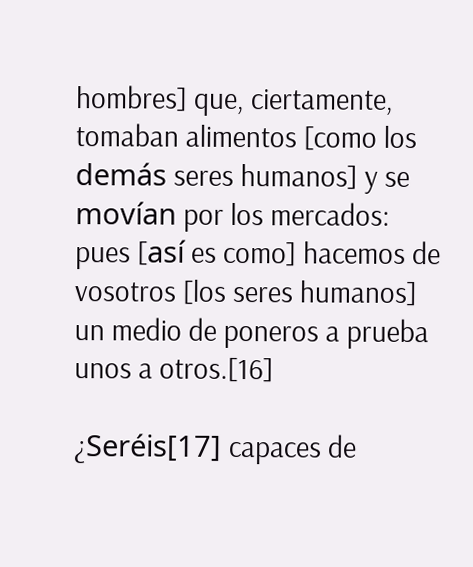hombres] que, ciertamente, tomaban alimentos [como los demás seres humanos] y se movían por los mercados: pues [así es como] hacemos de vosotros [los seres humanos] un medio de poneros a prueba unos a otros.[16]

¿Seréis[17] capaces de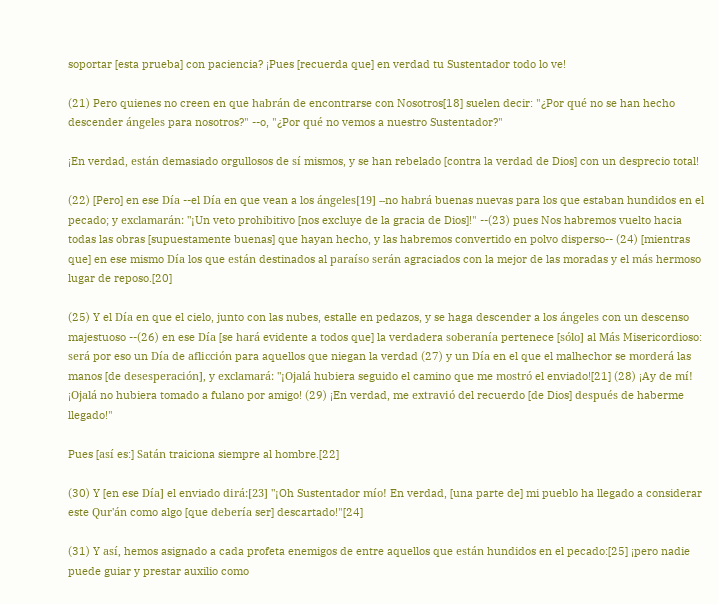soportar [esta prueba] con paciencia? ¡Pues [recuerda que] en verdad tu Sustentador todo lo ve!

(21) Pero quienes no creen en que habrán de encontrarse con Nosotros[18] suelen decir: "¿Por qué no se han hecho descender ángeles para nosotros?" --o, "¿Por qué no vemos a nuestro Sustentador?"

¡En verdad, están demasiado orgullosos de sí mismos, y se han rebelado [contra la verdad de Dios] con un desprecio total!

(22) [Pero] en ese Día --el Día en que vean a los ángeles[19] --no habrá buenas nuevas para los que estaban hundidos en el pecado; y exclamarán: "¡Un veto prohibitivo [nos excluye de la gracia de Dios]!" --(23) pues Nos habremos vuelto hacia todas las obras [supuestamente buenas] que hayan hecho, y las habremos convertido en polvo disperso-- (24) [mientras que] en ese mismo Día los que están destinados al paraíso serán agraciados con la mejor de las moradas y el más hermoso lugar de reposo.[20]

(25) Y el Día en que el cielo, junto con las nubes, estalle en pedazos, y se haga descender a los ángeles con un descenso majestuoso --(26) en ese Día [se hará evidente a todos que] la verdadera soberanía pertenece [sólo] al Más Misericordioso: será por eso un Día de aflicción para aquellos que niegan la verdad (27) y un Día en el que el malhechor se morderá las manos [de desesperación], y exclamará: "¡Ojalá hubiera seguido el camino que me mostró el enviado![21] (28) ¡Ay de mí! ¡Ojalá no hubiera tomado a fulano por amigo! (29) ¡En verdad, me extravió del recuerdo [de Dios] después de haberme llegado!"

Pues [así es:] Satán traiciona siempre al hombre.[22]

(30) Y [en ese Día] el enviado dirá:[23] "¡Oh Sustentador mío! En verdad, [una parte de] mi pueblo ha llegado a considerar este Qur'án como algo [que debería ser] descartado!"[24]

(31) Y así, hemos asignado a cada profeta enemigos de entre aquellos que están hundidos en el pecado:[25] ¡pero nadie puede guiar y prestar auxilio como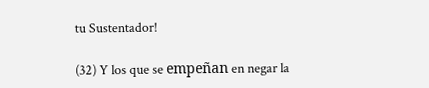tu Sustentador!

(32) Y los que se empeñan en negar la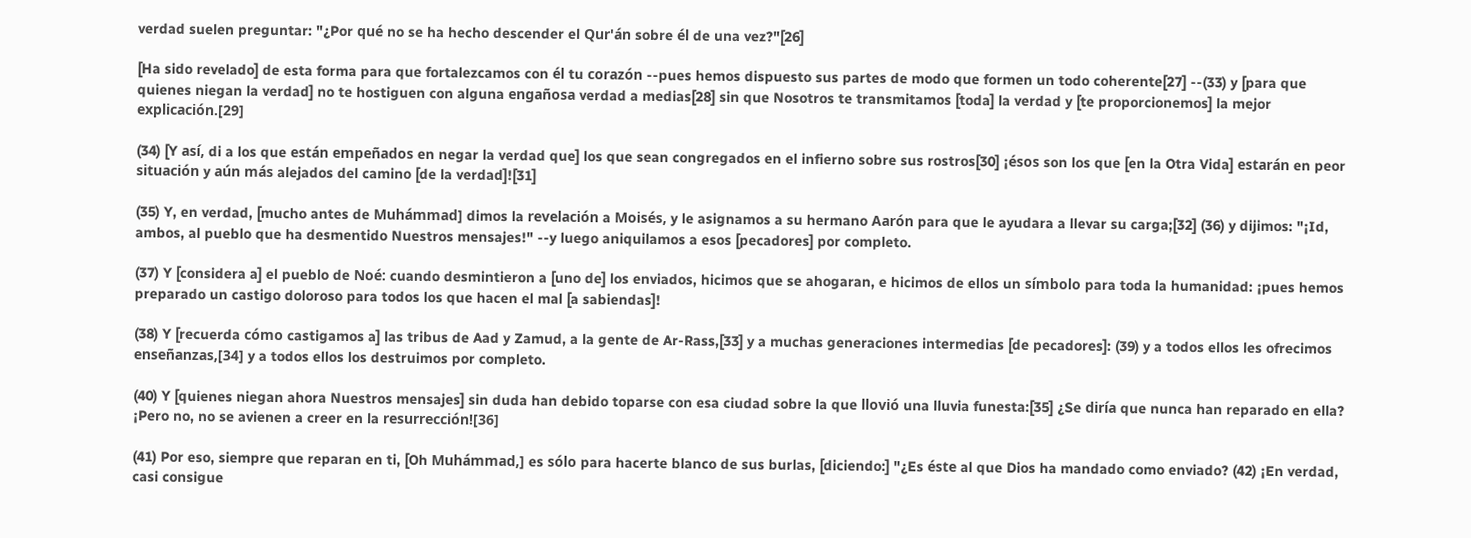verdad suelen preguntar: "¿Por qué no se ha hecho descender el Qur'án sobre él de una vez?"[26]

[Ha sido revelado] de esta forma para que fortalezcamos con él tu corazón --pues hemos dispuesto sus partes de modo que formen un todo coherente[27] --(33) y [para que quienes niegan la verdad] no te hostiguen con alguna engañosa verdad a medias[28] sin que Nosotros te transmitamos [toda] la verdad y [te proporcionemos] la mejor explicación.[29]

(34) [Y así, di a los que están empeñados en negar la verdad que] los que sean congregados en el infierno sobre sus rostros[30] ¡ésos son los que [en la Otra Vida] estarán en peor situación y aún más alejados del camino [de la verdad]![31]

(35) Y, en verdad, [mucho antes de Muhámmad] dimos la revelación a Moisés, y le asignamos a su hermano Aarón para que le ayudara a llevar su carga;[32] (36) y dijimos: "¡Id, ambos, al pueblo que ha desmentido Nuestros mensajes!" --y luego aniquilamos a esos [pecadores] por completo.

(37) Y [considera a] el pueblo de Noé: cuando desmintieron a [uno de] los enviados, hicimos que se ahogaran, e hicimos de ellos un símbolo para toda la humanidad: ¡pues hemos preparado un castigo doloroso para todos los que hacen el mal [a sabiendas]!

(38) Y [recuerda cómo castigamos a] las tribus de Aad y Zamud, a la gente de Ar-Rass,[33] y a muchas generaciones intermedias [de pecadores]: (39) y a todos ellos les ofrecimos enseñanzas,[34] y a todos ellos los destruimos por completo.

(40) Y [quienes niegan ahora Nuestros mensajes] sin duda han debido toparse con esa ciudad sobre la que llovió una lluvia funesta:[35] ¿Se diría que nunca han reparado en ella? ¡Pero no, no se avienen a creer en la resurrección![36]

(41) Por eso, siempre que reparan en ti, [Oh Muhámmad,] es sólo para hacerte blanco de sus burlas, [diciendo:] "¿Es éste al que Dios ha mandado como enviado? (42) ¡En verdad, casi consigue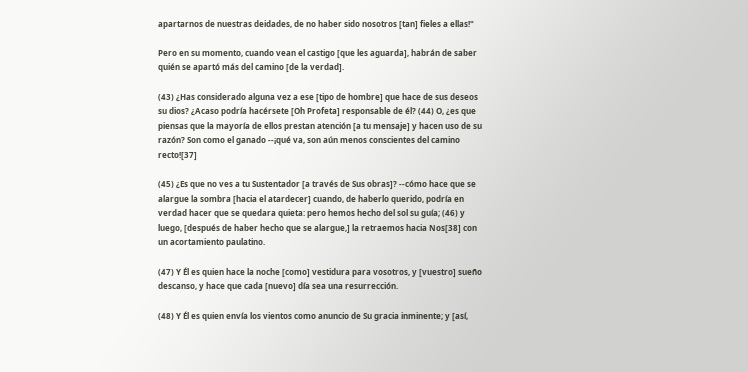apartarnos de nuestras deidades, de no haber sido nosotros [tan] fieles a ellas!"

Pero en su momento, cuando vean el castigo [que les aguarda], habrán de saber quién se apartó más del camino [de la verdad].

(43) ¿Has considerado alguna vez a ese [tipo de hombre] que hace de sus deseos su dios? ¿Acaso podría hacérsete [Oh Profeta] responsable de él? (44) O, ¿es que piensas que la mayoría de ellos prestan atención [a tu mensaje] y hacen uso de su razón? Son como el ganado --¡qué va, son aún menos conscientes del camino recto![37]

(45) ¿Es que no ves a tu Sustentador [a través de Sus obras]? --cómo hace que se alargue la sombra [hacia el atardecer] cuando, de haberlo querido, podría en verdad hacer que se quedara quieta: pero hemos hecho del sol su guía; (46) y luego, [después de haber hecho que se alargue,] la retraemos hacia Nos[38] con un acortamiento paulatino.

(47) Y Él es quien hace la noche [como] vestidura para vosotros, y [vuestro] sueño descanso, y hace que cada [nuevo] día sea una resurrección.

(48) Y Él es quien envía los vientos como anuncio de Su gracia inminente; y [así,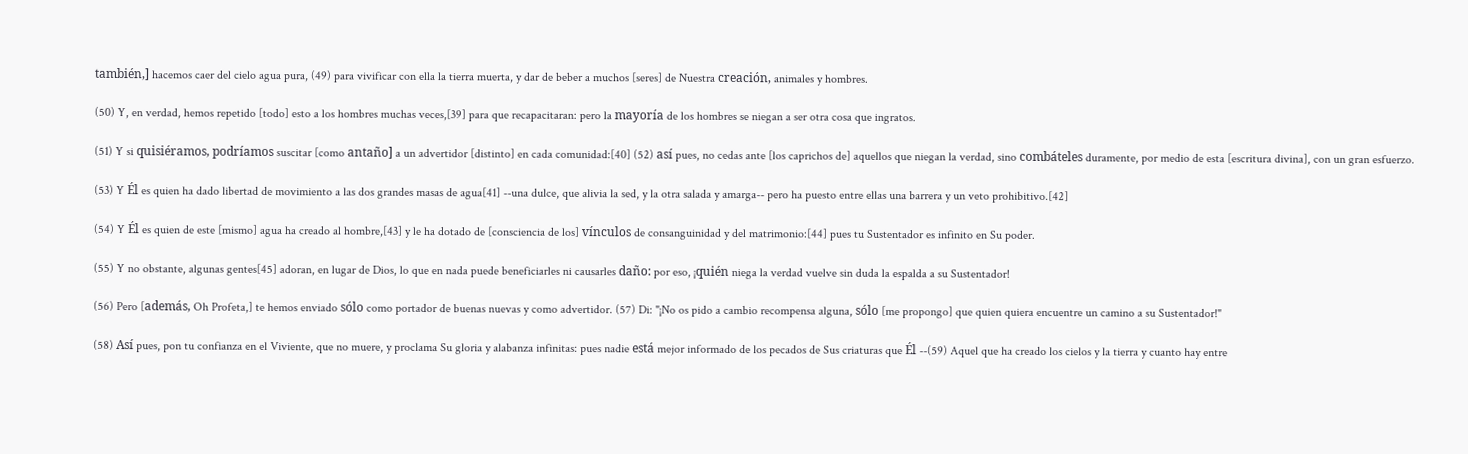también,] hacemos caer del cielo agua pura, (49) para vivificar con ella la tierra muerta, y dar de beber a muchos [seres] de Nuestra creación, animales y hombres.

(50) Y, en verdad, hemos repetido [todo] esto a los hombres muchas veces,[39] para que recapacitaran: pero la mayoría de los hombres se niegan a ser otra cosa que ingratos.

(51) Y si quisiéramos, podríamos suscitar [como antaño] a un advertidor [distinto] en cada comunidad:[40] (52) así pues, no cedas ante [los caprichos de] aquellos que niegan la verdad, sino combáteles duramente, por medio de esta [escritura divina], con un gran esfuerzo.

(53) Y Él es quien ha dado libertad de movimiento a las dos grandes masas de agua[41] --una dulce, que alivia la sed, y la otra salada y amarga-- pero ha puesto entre ellas una barrera y un veto prohibitivo.[42]

(54) Y Él es quien de este [mismo] agua ha creado al hombre,[43] y le ha dotado de [consciencia de los] vínculos de consanguinidad y del matrimonio:[44] pues tu Sustentador es infinito en Su poder.

(55) Y no obstante, algunas gentes[45] adoran, en lugar de Dios, lo que en nada puede beneficiarles ni causarles daño: por eso, ¡quién niega la verdad vuelve sin duda la espalda a su Sustentador!

(56) Pero [además, Oh Profeta,] te hemos enviado sólo como portador de buenas nuevas y como advertidor. (57) Di: "¡No os pido a cambio recompensa alguna, sólo [me propongo] que quien quiera encuentre un camino a su Sustentador!"

(58) Así pues, pon tu confianza en el Viviente, que no muere, y proclama Su gloria y alabanza infinitas: pues nadie está mejor informado de los pecados de Sus criaturas que Él --(59) Aquel que ha creado los cielos y la tierra y cuanto hay entre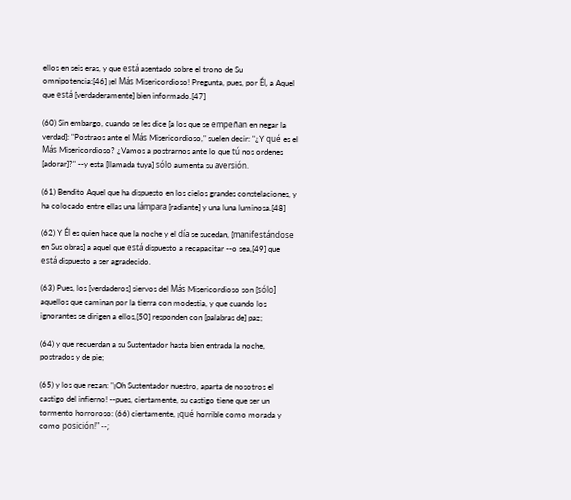ellos en seis eras, y que está asentado sobre el trono de Su omnipotencia:[46] ¡el Más Misericordioso! Pregunta, pues, por Él, a Aquel que está [verdaderamente] bien informado.[47]

(60) Sin embargo, cuando se les dice [a los que se empeñan en negar la verdad]: "Postraos ante el Más Misericordioso," suelen decir: "¿Y qué es el Más Misericordioso? ¿Vamos a postrarnos ante lo que tú nos ordenes [adorar]?" --y esta [llamada tuya] sólo aumenta su aversión.

(61) Bendito Aquel que ha dispuesto en los cielos grandes constelaciones, y ha colocado entre ellas una lámpara [radiante] y una luna luminosa.[48]

(62) Y Él es quien hace que la noche y el día se sucedan, [manifestándose en Sus obras] a aquel que está dispuesto a recapacitar --o sea,[49] que está dispuesto a ser agradecido.

(63) Pues, los [verdaderos] siervos del Más Misericordioso son [sólo] aquellos que caminan por la tierra con modestia, y que cuando los ignorantes se dirigen a ellos,[50] responden con [palabras de] paz;

(64) y que recuerdan a su Sustentador hasta bien entrada la noche, postrados y de pie;

(65) y los que rezan: "¡Oh Sustentador nuestro, aparta de nosotros el castigo del infierno! --pues, ciertamente, su castigo tiene que ser un tormento horroroso: (66) ciertamente, ¡qué horrible como morada y como posición!" --;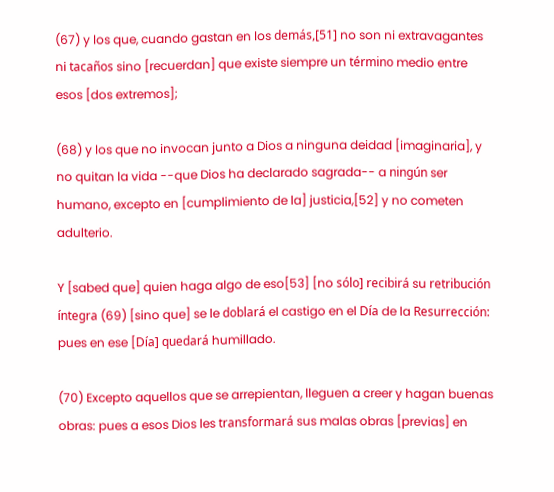(67) y los que, cuando gastan en los demás,[51] no son ni extravagantes ni tacaños sino [recuerdan] que existe siempre un término medio entre esos [dos extremos];

(68) y los que no invocan junto a Dios a ninguna deidad [imaginaria], y no quitan la vida --que Dios ha declarado sagrada-- a ningún ser humano, excepto en [cumplimiento de la] justicia,[52] y no cometen adulterio.

Y [sabed que] quien haga algo de eso[53] [no sólo] recibirá su retribución íntegra (69) [sino que] se le doblará el castigo en el Día de la Resurrección: pues en ese [Día] quedará humillado.

(70) Excepto aquellos que se arrepientan, lleguen a creer y hagan buenas obras: pues a esos Dios les transformará sus malas obras [previas] en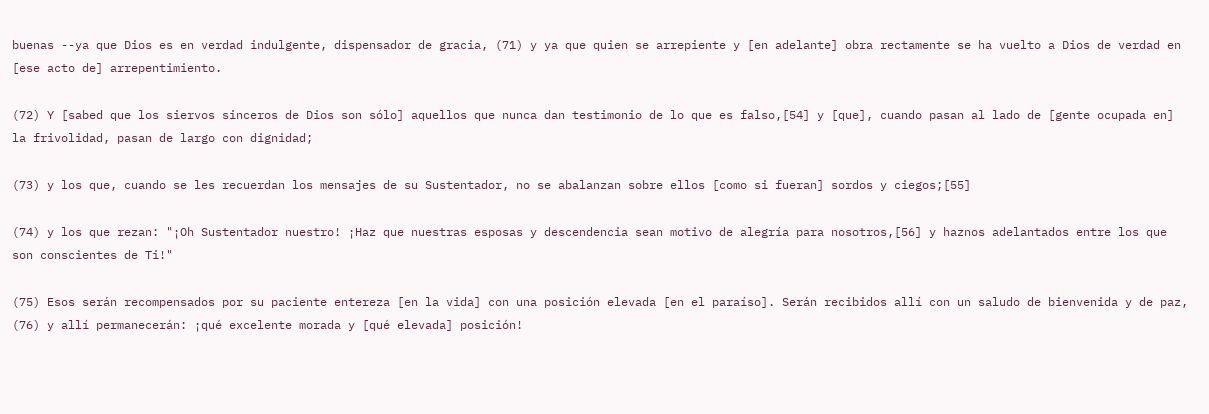buenas --ya que Dios es en verdad indulgente, dispensador de gracia, (71) y ya que quien se arrepiente y [en adelante] obra rectamente se ha vuelto a Dios de verdad en [ese acto de] arrepentimiento.

(72) Y [sabed que los siervos sinceros de Dios son sólo] aquellos que nunca dan testimonio de lo que es falso,[54] y [que], cuando pasan al lado de [gente ocupada en] la frivolidad, pasan de largo con dignidad;

(73) y los que, cuando se les recuerdan los mensajes de su Sustentador, no se abalanzan sobre ellos [como si fueran] sordos y ciegos;[55]

(74) y los que rezan: "¡Oh Sustentador nuestro! ¡Haz que nuestras esposas y descendencia sean motivo de alegría para nosotros,[56] y haznos adelantados entre los que son conscientes de Ti!"

(75) Esos serán recompensados por su paciente entereza [en la vida] con una posición elevada [en el paraíso]. Serán recibidos allí con un saludo de bienvenida y de paz, (76) y allí permanecerán: ¡qué excelente morada y [qué elevada] posición!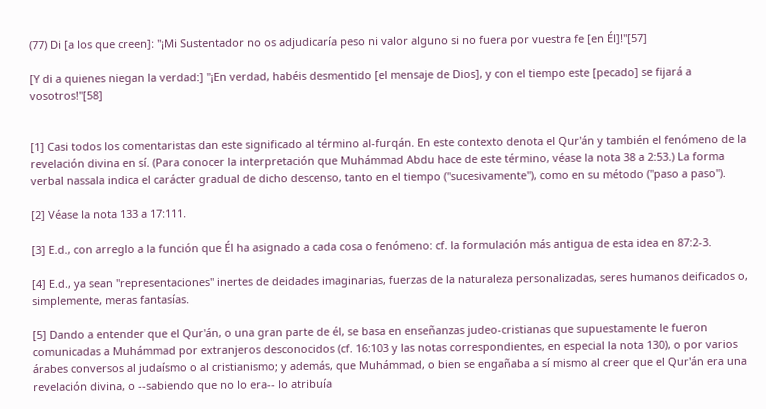(77) Di [a los que creen]: "¡Mi Sustentador no os adjudicaría peso ni valor alguno si no fuera por vuestra fe [en Él]!"[57]

[Y di a quienes niegan la verdad:] "¡En verdad, habéis desmentido [el mensaje de Dios], y con el tiempo este [pecado] se fijará a vosotros!"[58]


[1] Casi todos los comentaristas dan este significado al término al-furqán. En este contexto denota el Qur'án y también el fenómeno de la revelación divina en sí. (Para conocer la interpretación que Muhámmad Abdu hace de este término, véase la nota 38 a 2:53.) La forma verbal nassala indica el carácter gradual de dicho descenso, tanto en el tiempo ("sucesivamente"), como en su método ("paso a paso").

[2] Véase la nota 133 a 17:111.

[3] E.d., con arreglo a la función que Él ha asignado a cada cosa o fenómeno: cf. la formulación más antigua de esta idea en 87:2-3.

[4] E.d., ya sean "representaciones" inertes de deidades imaginarias, fuerzas de la naturaleza personalizadas, seres humanos deificados o, simplemente, meras fantasías.

[5] Dando a entender que el Qur'án, o una gran parte de él, se basa en enseñanzas judeo-cristianas que supuestamente le fueron comunicadas a Muhámmad por extranjeros desconocidos (cf. 16:103 y las notas correspondientes, en especial la nota 130), o por varios árabes conversos al judaísmo o al cristianismo; y además, que Muhámmad, o bien se engañaba a sí mismo al creer que el Qur'án era una revelación divina, o --sabiendo que no lo era-- lo atribuía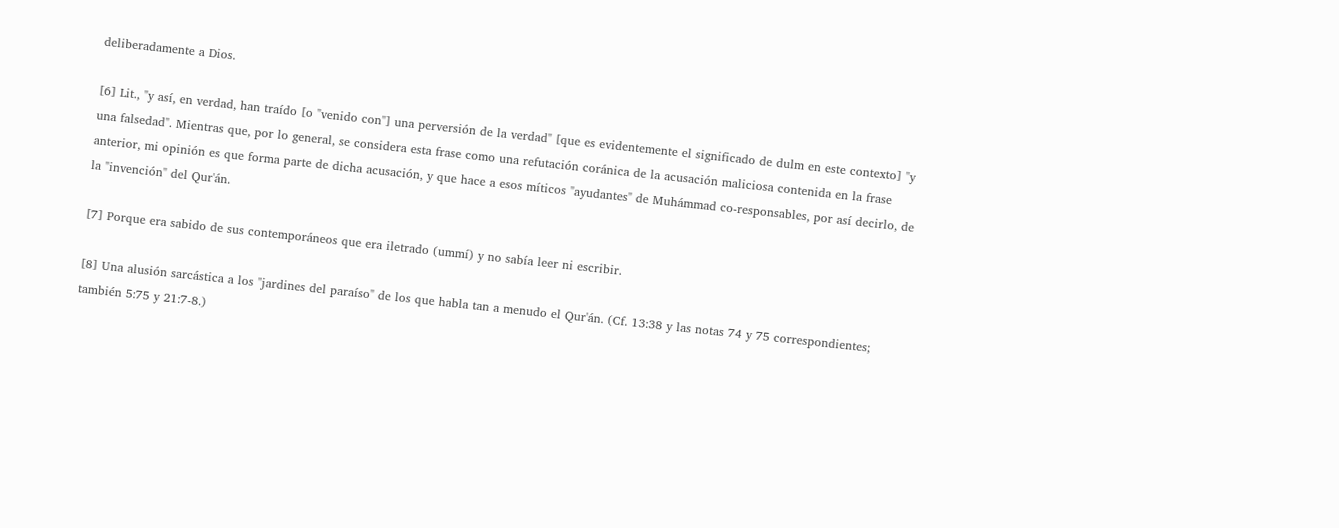deliberadamente a Dios.

[6] Lit., "y así, en verdad, han traído [o "venido con"] una perversión de la verdad" [que es evidentemente el significado de dulm en este contexto] "y una falsedad". Mientras que, por lo general, se considera esta frase como una refutación coránica de la acusación maliciosa contenida en la frase anterior, mi opinión es que forma parte de dicha acusación, y que hace a esos míticos "ayudantes" de Muhámmad co-responsables, por así decirlo, de la "invención" del Qur'án.

[7] Porque era sabido de sus contemporáneos que era iletrado (ummí) y no sabía leer ni escribir.

[8] Una alusión sarcástica a los "jardines del paraíso" de los que habla tan a menudo el Qur'án. (Cf. 13:38 y las notas 74 y 75 correspondientes; también 5:75 y 21:7-8.)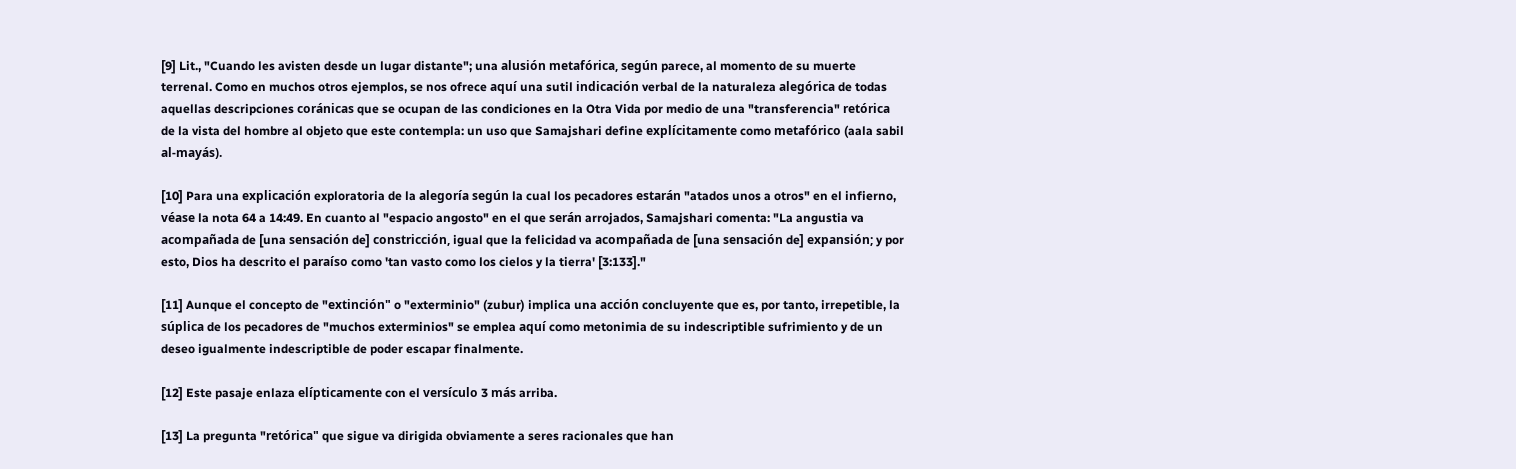[9] Lit., "Cuando les avisten desde un lugar distante"; una alusión metafórica, según parece, al momento de su muerte terrenal. Como en muchos otros ejemplos, se nos ofrece aquí una sutil indicación verbal de la naturaleza alegórica de todas aquellas descripciones coránicas que se ocupan de las condiciones en la Otra Vida por medio de una "transferencia" retórica de la vista del hombre al objeto que este contempla: un uso que Samajshari define explícitamente como metafórico (aala sabil al-mayás).

[10] Para una explicación exploratoria de la alegoría según la cual los pecadores estarán "atados unos a otros" en el infierno, véase la nota 64 a 14:49. En cuanto al "espacio angosto" en el que serán arrojados, Samajshari comenta: "La angustia va acompañada de [una sensación de] constricción, igual que la felicidad va acompañada de [una sensación de] expansión; y por esto, Dios ha descrito el paraíso como 'tan vasto como los cielos y la tierra' [3:133]."

[11] Aunque el concepto de "extinción" o "exterminio" (zubur) implica una acción concluyente que es, por tanto, irrepetible, la súplica de los pecadores de "muchos exterminios" se emplea aquí como metonimia de su indescriptible sufrimiento y de un deseo igualmente indescriptible de poder escapar finalmente.

[12] Este pasaje enlaza elípticamente con el versículo 3 más arriba.

[13] La pregunta "retórica" que sigue va dirigida obviamente a seres racionales que han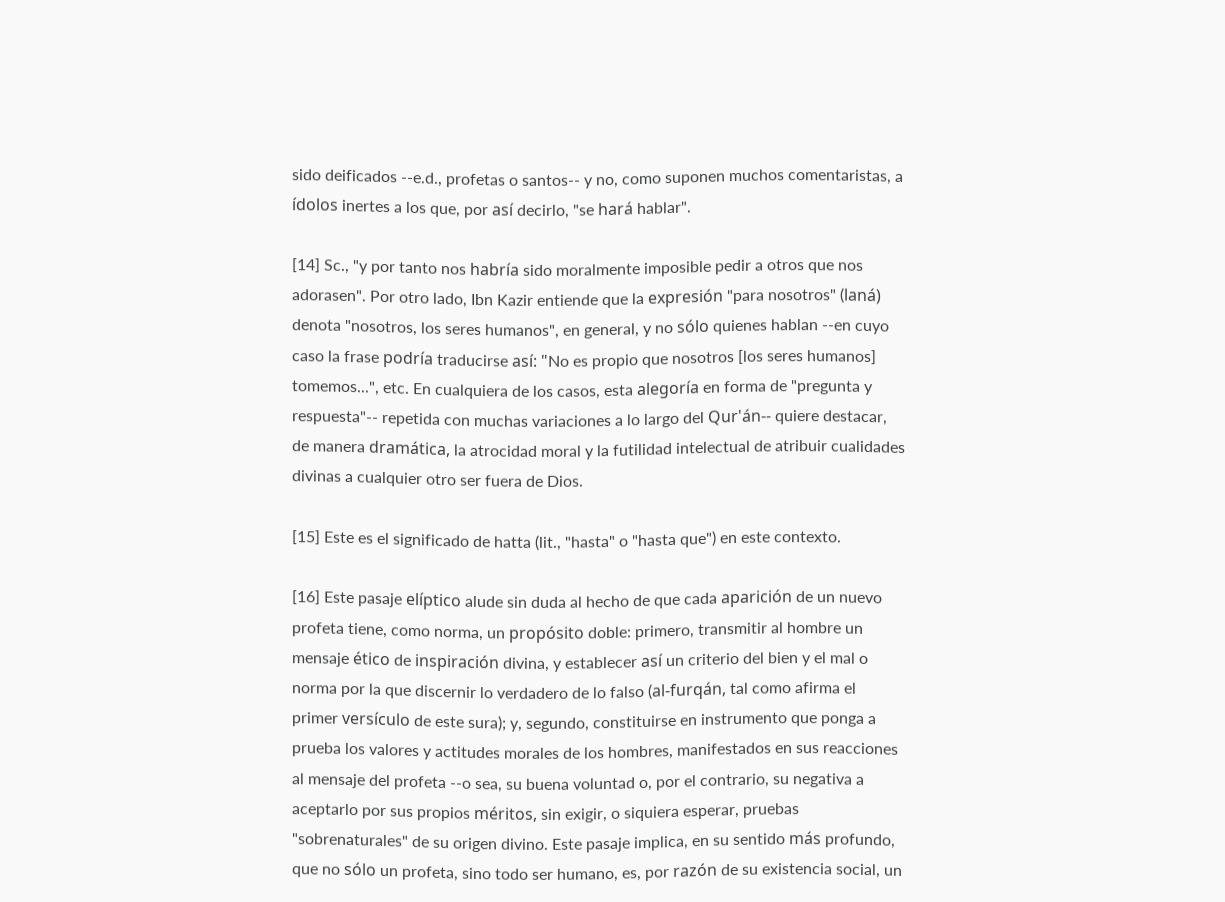sido deificados --e.d., profetas o santos-- y no, como suponen muchos comentaristas, a ídolos inertes a los que, por así decirlo, "se hará hablar".

[14] Sc., "y por tanto nos habría sido moralmente imposible pedir a otros que nos adorasen". Por otro lado, Ibn Kazir entiende que la expresión "para nosotros" (laná) denota "nosotros, los seres humanos", en general, y no sólo quienes hablan --en cuyo caso la frase podría traducirse así: "No es propio que nosotros [los seres humanos] tomemos...", etc. En cualquiera de los casos, esta alegoría en forma de "pregunta y respuesta"-- repetida con muchas variaciones a lo largo del Qur'án-- quiere destacar, de manera dramática, la atrocidad moral y la futilidad intelectual de atribuir cualidades divinas a cualquier otro ser fuera de Dios.

[15] Este es el significado de hatta (lit., "hasta" o "hasta que") en este contexto.

[16] Este pasaje elíptico alude sin duda al hecho de que cada aparición de un nuevo profeta tiene, como norma, un propósito doble: primero, transmitir al hombre un mensaje ético de inspiración divina, y establecer así un criterio del bien y el mal o norma por la que discernir lo verdadero de lo falso (al-furqán, tal como afirma el primer versículo de este sura); y, segundo, constituirse en instrumento que ponga a prueba los valores y actitudes morales de los hombres, manifestados en sus reacciones al mensaje del profeta --o sea, su buena voluntad o, por el contrario, su negativa a aceptarlo por sus propios méritos, sin exigir, o siquiera esperar, pruebas "sobrenaturales" de su origen divino. Este pasaje implica, en su sentido más profundo, que no sólo un profeta, sino todo ser humano, es, por razón de su existencia social, un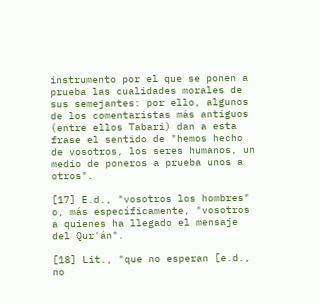instrumento por el que se ponen a prueba las cualidades morales de sus semejantes: por ello, algunos de los comentaristas más antiguos (entre ellos Tabari) dan a esta frase el sentido de "hemos hecho de vosotros, los seres humanos, un medio de poneros a prueba unos a otros".

[17] E.d., "vosotros los hombres" o, más específicamente, "vosotros a quienes ha llegado el mensaje del Qur'án".

[18] Lit., "que no esperan [e.d., no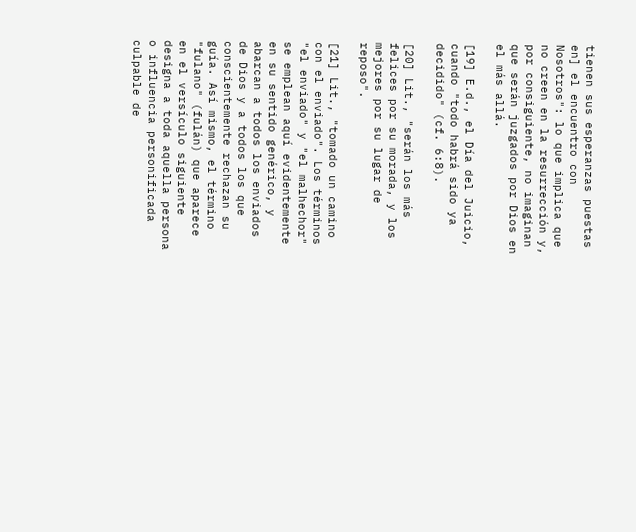tienen sus esperanzas puestas en] el encuentro con Nosotros": lo que implica que no creen en la resurrección y, por consiguiente, no imaginan que serán juzgados por Dios en el más allá.

[19] E.d., el Día del Juicio, cuando "todo habrá sido ya decidido" (cf. 6:8).

[20] Lit., "serán los más felices por su morada, y los mejores por su lugar de reposo".

[21] Lit., "tomado un camino con el enviado". Los términos "el enviado" y "el malhechor" se emplean aquí evidentemente en su sentido genérico, y abarcan a todos los enviados de Dios y a todos los que conscientemente rechazan su guía. Así mismo, el término "fulano" (fulán) que aparece en el versículo siguiente designa a toda aquella persona o influencia personificada culpable de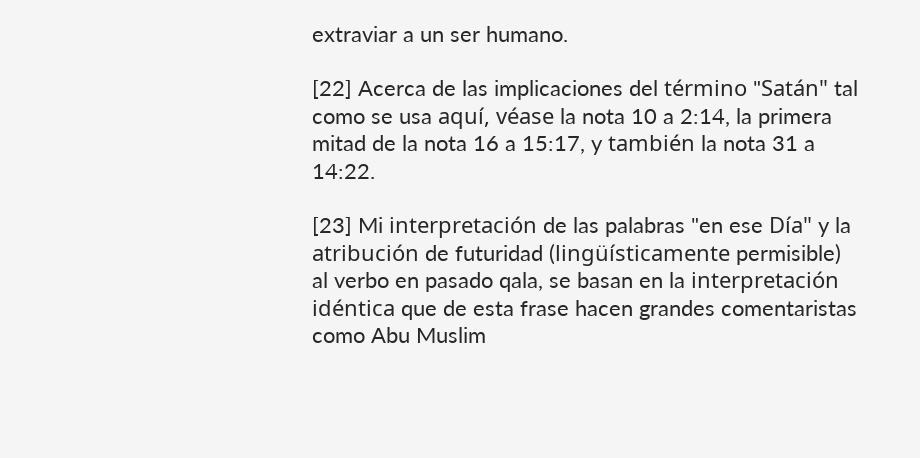extraviar a un ser humano.

[22] Acerca de las implicaciones del término "Satán" tal como se usa aquí, véase la nota 10 a 2:14, la primera mitad de la nota 16 a 15:17, y también la nota 31 a 14:22.

[23] Mi interpretación de las palabras "en ese Día" y la atribución de futuridad (lingüísticamente permisible) al verbo en pasado qala, se basan en la interpretación idéntica que de esta frase hacen grandes comentaristas como Abu Muslim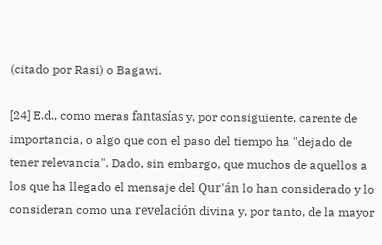(citado por Rasi) o Bagawi.

[24] E.d., como meras fantasías y, por consiguiente, carente de importancia, o algo que con el paso del tiempo ha "dejado de tener relevancia". Dado, sin embargo, que muchos de aquellos a los que ha llegado el mensaje del Qur'án lo han considerado y lo consideran como una revelación divina y, por tanto, de la mayor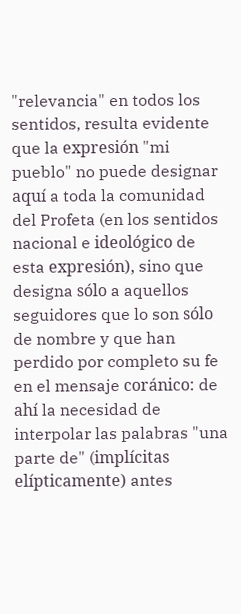"relevancia" en todos los sentidos, resulta evidente que la expresión "mi pueblo" no puede designar aquí a toda la comunidad del Profeta (en los sentidos nacional e ideológico de esta expresión), sino que designa sólo a aquellos seguidores que lo son sólo de nombre y que han perdido por completo su fe en el mensaje coránico: de ahí la necesidad de interpolar las palabras "una parte de" (implícitas elípticamente) antes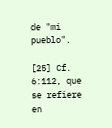de "mi pueblo".

[25] Cf. 6:112, que se refiere en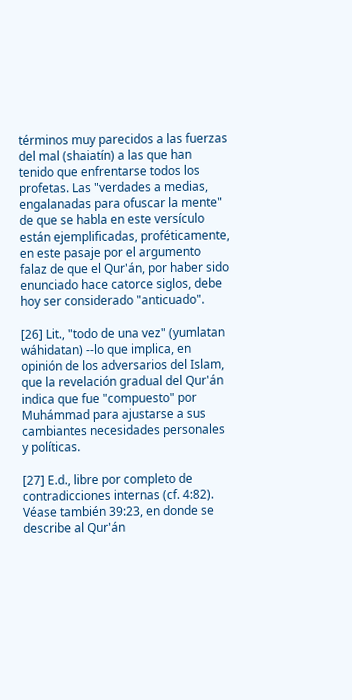términos muy parecidos a las fuerzas del mal (shaiatín) a las que han tenido que enfrentarse todos los profetas. Las "verdades a medias, engalanadas para ofuscar la mente" de que se habla en este versículo están ejemplificadas, proféticamente, en este pasaje por el argumento falaz de que el Qur'án, por haber sido enunciado hace catorce siglos, debe hoy ser considerado "anticuado".

[26] Lit., "todo de una vez" (yumlatan wáhidatan) --lo que implica, en opinión de los adversarios del Islam, que la revelación gradual del Qur'án indica que fue "compuesto" por Muhámmad para ajustarse a sus cambiantes necesidades personales y políticas.

[27] E.d., libre por completo de contradicciones internas (cf. 4:82). Véase también 39:23, en donde se describe al Qur'án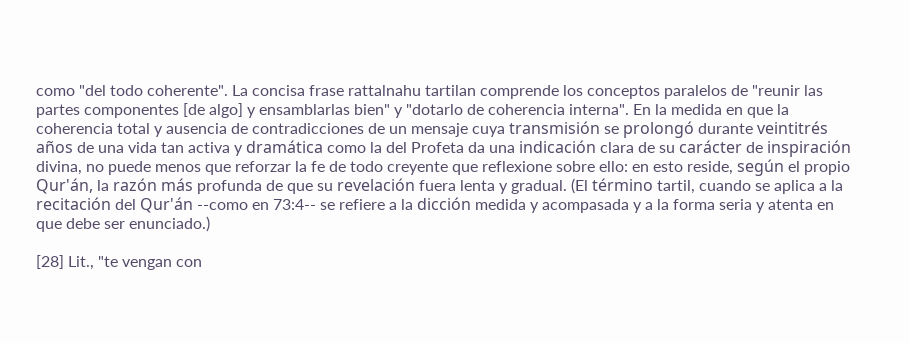como "del todo coherente". La concisa frase rattalnahu tartilan comprende los conceptos paralelos de "reunir las partes componentes [de algo] y ensamblarlas bien" y "dotarlo de coherencia interna". En la medida en que la coherencia total y ausencia de contradicciones de un mensaje cuya transmisión se prolongó durante veintitrés años de una vida tan activa y dramática como la del Profeta da una indicación clara de su carácter de inspiración divina, no puede menos que reforzar la fe de todo creyente que reflexione sobre ello: en esto reside, según el propio Qur'án, la razón más profunda de que su revelación fuera lenta y gradual. (El término tartil, cuando se aplica a la recitación del Qur'án --como en 73:4-- se refiere a la dicción medida y acompasada y a la forma seria y atenta en que debe ser enunciado.)

[28] Lit., "te vengan con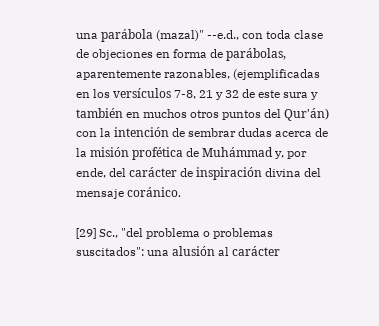una parábola (mazal)" --e.d., con toda clase de objeciones en forma de parábolas, aparentemente razonables, (ejemplificadas en los versículos 7-8, 21 y 32 de este sura y también en muchos otros puntos del Qur'án) con la intención de sembrar dudas acerca de la misión profética de Muhámmad y, por ende, del carácter de inspiración divina del mensaje coránico.

[29] Sc., "del problema o problemas suscitados": una alusión al carácter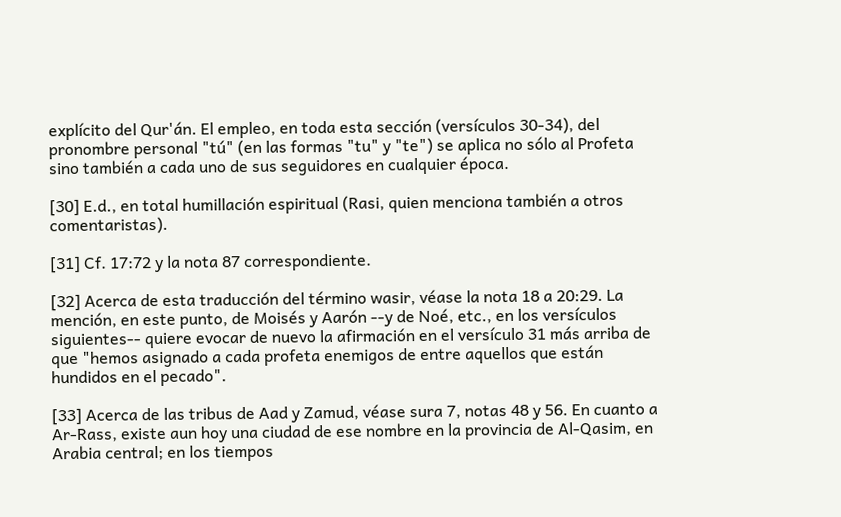explícito del Qur'án. El empleo, en toda esta sección (versículos 30-34), del pronombre personal "tú" (en las formas "tu" y "te") se aplica no sólo al Profeta sino también a cada uno de sus seguidores en cualquier época.

[30] E.d., en total humillación espiritual (Rasi, quien menciona también a otros comentaristas).

[31] Cf. 17:72 y la nota 87 correspondiente.

[32] Acerca de esta traducción del término wasir, véase la nota 18 a 20:29. La mención, en este punto, de Moisés y Aarón --y de Noé, etc., en los versículos siguientes-- quiere evocar de nuevo la afirmación en el versículo 31 más arriba de que "hemos asignado a cada profeta enemigos de entre aquellos que están hundidos en el pecado".

[33] Acerca de las tribus de Aad y Zamud, véase sura 7, notas 48 y 56. En cuanto a Ar-Rass, existe aun hoy una ciudad de ese nombre en la provincia de Al-Qasim, en Arabia central; en los tiempos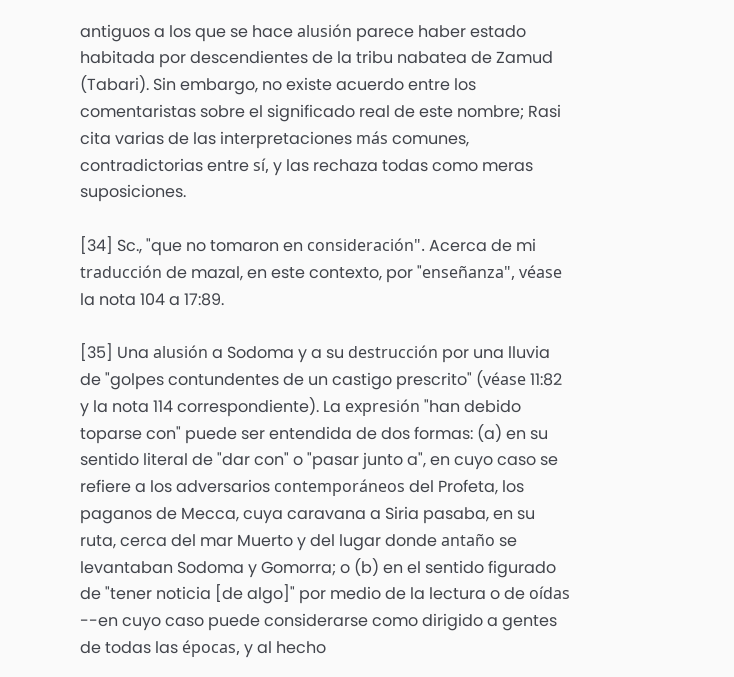antiguos a los que se hace alusión parece haber estado habitada por descendientes de la tribu nabatea de Zamud (Tabari). Sin embargo, no existe acuerdo entre los comentaristas sobre el significado real de este nombre; Rasi cita varias de las interpretaciones más comunes, contradictorias entre sí, y las rechaza todas como meras suposiciones.

[34] Sc., "que no tomaron en consideración". Acerca de mi traducción de mazal, en este contexto, por "enseñanza", véase la nota 104 a 17:89.

[35] Una alusión a Sodoma y a su destrucción por una lluvia de "golpes contundentes de un castigo prescrito" (véase 11:82 y la nota 114 correspondiente). La expresión "han debido toparse con" puede ser entendida de dos formas: (a) en su sentido literal de "dar con" o "pasar junto a", en cuyo caso se refiere a los adversarios contemporáneos del Profeta, los paganos de Mecca, cuya caravana a Siria pasaba, en su ruta, cerca del mar Muerto y del lugar donde antaño se levantaban Sodoma y Gomorra; o (b) en el sentido figurado de "tener noticia [de algo]" por medio de la lectura o de oídas --en cuyo caso puede considerarse como dirigido a gentes de todas las épocas, y al hecho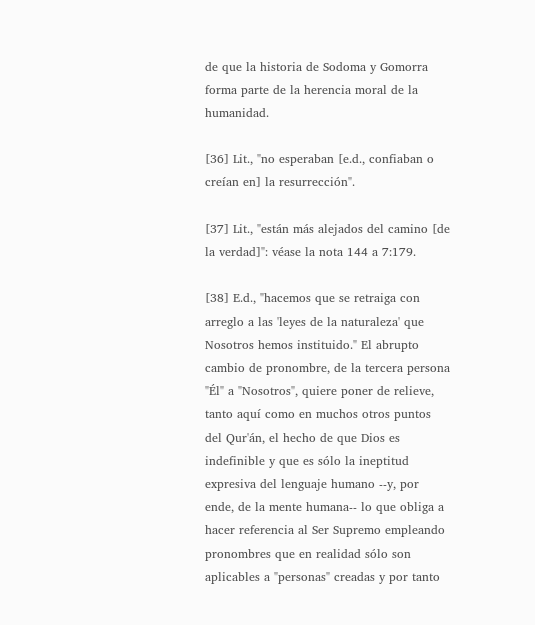de que la historia de Sodoma y Gomorra forma parte de la herencia moral de la humanidad.

[36] Lit., "no esperaban [e.d., confiaban o creían en] la resurrección".

[37] Lit., "están más alejados del camino [de la verdad]": véase la nota 144 a 7:179.

[38] E.d., "hacemos que se retraiga con arreglo a las 'leyes de la naturaleza' que Nosotros hemos instituido." El abrupto cambio de pronombre, de la tercera persona "Él" a "Nosotros", quiere poner de relieve, tanto aquí como en muchos otros puntos del Qur'án, el hecho de que Dios es indefinible y que es sólo la ineptitud expresiva del lenguaje humano --y, por ende, de la mente humana-- lo que obliga a hacer referencia al Ser Supremo empleando pronombres que en realidad sólo son aplicables a "personas" creadas y por tanto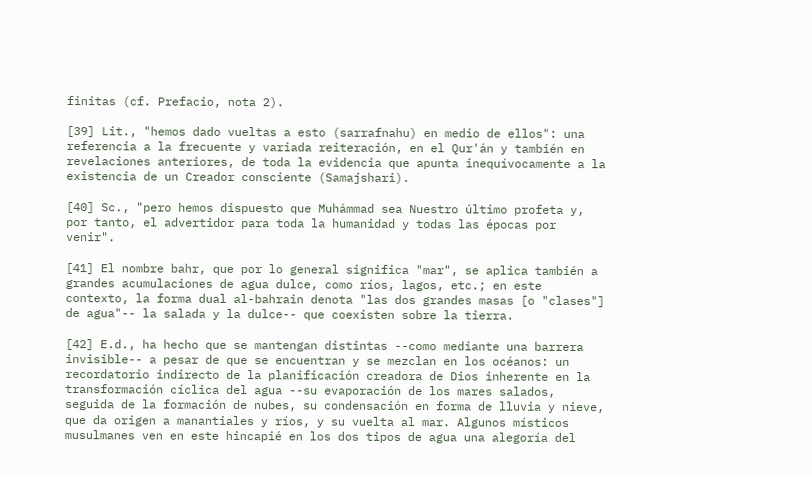finitas (cf. Prefacio, nota 2).

[39] Lit., "hemos dado vueltas a esto (sarrafnahu) en medio de ellos": una referencia a la frecuente y variada reiteración, en el Qur'án y también en revelaciones anteriores, de toda la evidencia que apunta inequívocamente a la existencia de un Creador consciente (Samajshari).

[40] Sc., "pero hemos dispuesto que Muhámmad sea Nuestro último profeta y, por tanto, el advertidor para toda la humanidad y todas las épocas por venir".

[41] El nombre bahr, que por lo general significa "mar", se aplica también a grandes acumulaciones de agua dulce, como ríos, lagos, etc.; en este contexto, la forma dual al-bahrain denota "las dos grandes masas [o "clases"] de agua"-- la salada y la dulce-- que coexisten sobre la tierra.

[42] E.d., ha hecho que se mantengan distintas --como mediante una barrera invisible-- a pesar de que se encuentran y se mezclan en los océanos: un recordatorio indirecto de la planificación creadora de Dios inherente en la transformación cíclica del agua --su evaporación de los mares salados, seguida de la formación de nubes, su condensación en forma de lluvia y nieve, que da origen a manantiales y ríos, y su vuelta al mar. Algunos místicos musulmanes ven en este hincapié en los dos tipos de agua una alegoría del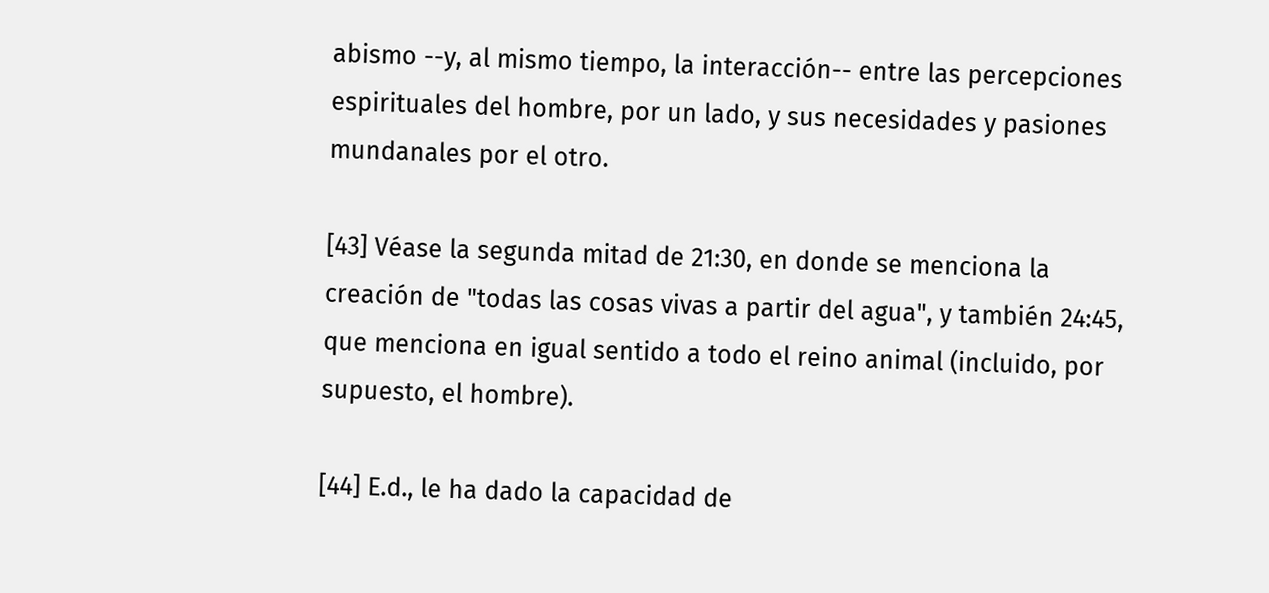abismo --y, al mismo tiempo, la interacción-- entre las percepciones espirituales del hombre, por un lado, y sus necesidades y pasiones mundanales por el otro.

[43] Véase la segunda mitad de 21:30, en donde se menciona la creación de "todas las cosas vivas a partir del agua", y también 24:45, que menciona en igual sentido a todo el reino animal (incluido, por supuesto, el hombre).

[44] E.d., le ha dado la capacidad de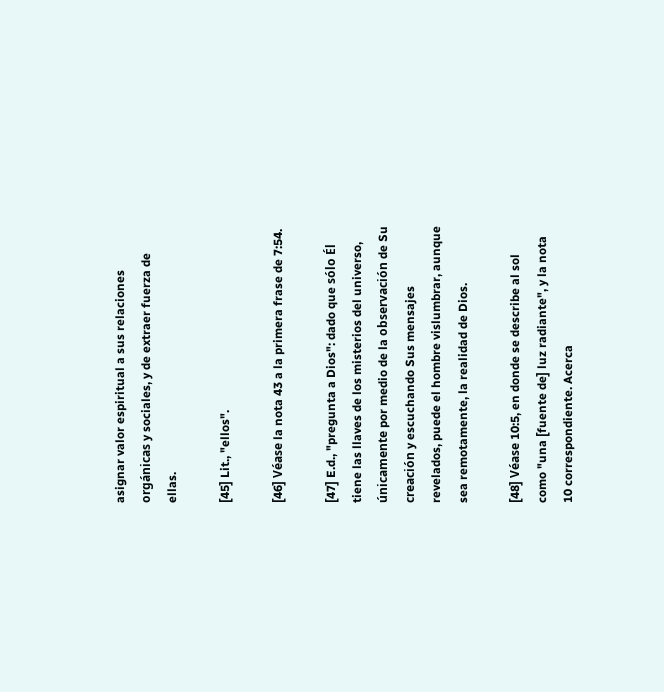asignar valor espiritual a sus relaciones orgánicas y sociales, y de extraer fuerza de ellas.

[45] Lit., "ellos".

[46] Véase la nota 43 a la primera frase de 7:54.

[47] E.d., "pregunta a Dios": dado que sólo Él tiene las llaves de los misterios del universo, únicamente por medio de la observación de Su creación y escuchando Sus mensajes revelados, puede el hombre vislumbrar, aunque sea remotamente, la realidad de Dios.

[48] Véase 10:5, en donde se describe al sol como "una [fuente de] luz radiante", y la nota 10 correspondiente. Acerca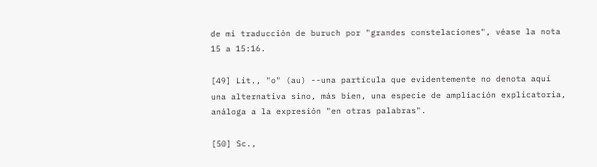de mi traducción de buruch por "grandes constelaciones", véase la nota 15 a 15:16.

[49] Lit., "o" (au) --una partícula que evidentemente no denota aquí una alternativa sino, más bien, una especie de ampliación explicatoria, análoga a la expresión "en otras palabras".

[50] Sc.,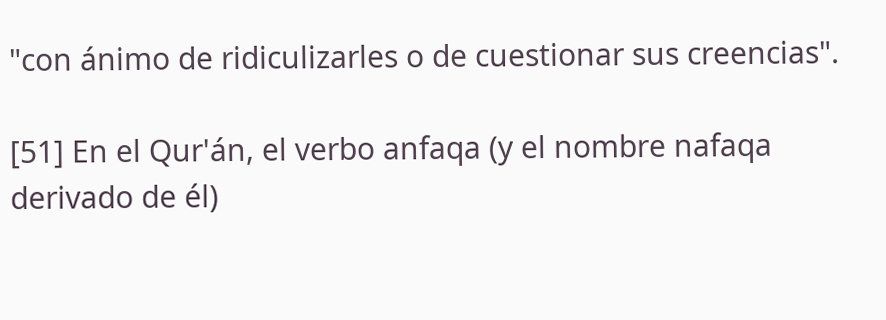"con ánimo de ridiculizarles o de cuestionar sus creencias".

[51] En el Qur'án, el verbo anfaqa (y el nombre nafaqa derivado de él)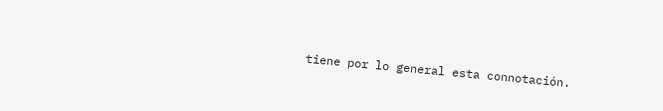tiene por lo general esta connotación.